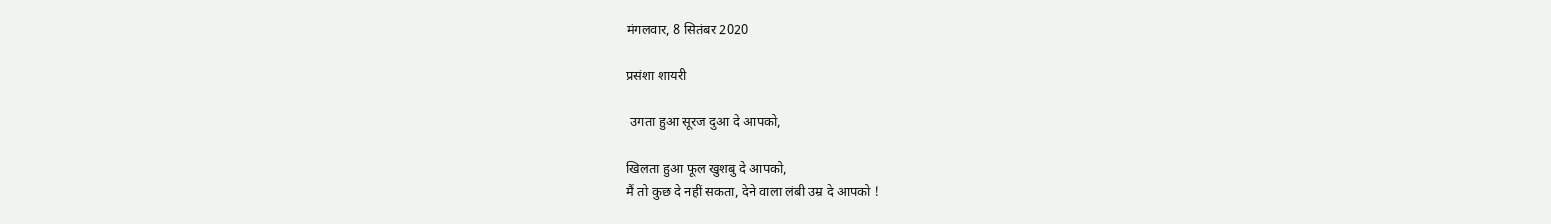मंगलवार, 8 सितंबर 2020

प्रसंशा शायरी

 उगता हुआ सूरज दुआ दे आपको,

खिलता हुआ फूल खुशबु दे आपको,
मैं तो कुछ दे नहीं सकता, देने वाला लंबी उम्र दे आपको !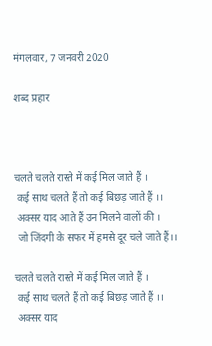मंगलवार, 7 जनवरी 2020

शब्द प्रहार



चलते चलते रास्ते में कई मिल जाते हैं ।
 कई साथ चलते हैं तो कई बिछड़ जाते हैं ।।
 अक्सर याद आते हैं उन मिलने वालों की ।
 जो जिंदगी के सफर में हमसे दूर चले जाते हैं।।

चलते चलते रास्ते में कई मिल जाते हैं ।
 कई साथ चलते हैं तो कई बिछड़ जाते हैं ।।
 अक्सर याद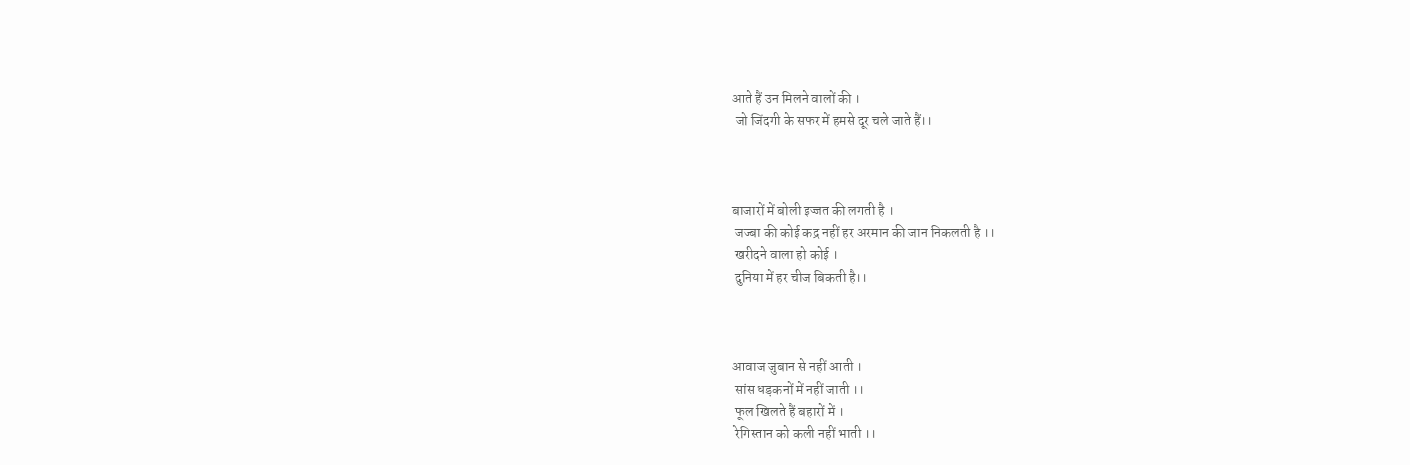आते हैं उन मिलने वालों की ।
 जो जिंदगी के सफर में हमसे दूर चले जाते हैं।।



बाजारों में बोली इज्जत की लगती है ।
 जज्बा की कोई कद्र नहीं हर अरमान की जान निकलती है ।।
 खरीदने वाला हो कोई ।
 दुनिया में हर चीज बिकती है।।



आवाज जुबान से नहीं आती ।
 सांस धड़कनों में नहीं जाती ।।
 फूल खिलते हैं बहारों में ।
 रेगिस्तान को कली नहीं भाती ।।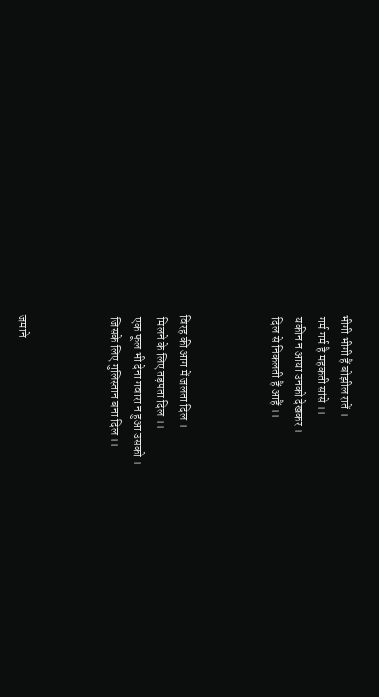भीगी भीगी हैं बोझील रातें ।
 गर्म गर्म है महकती सांसे ।।
 यकीन न आया उनको देखकर ।
 दिल से निकलती हैं आहैं ।।



विरह की आग में जलता दिल ।
 मिलने के लिए तड़पता दिल ।।
 एक फूल भी देना गवारा न हुआ उसको ।
 जिसके लिए गुलिस्तान बना दिल ।।



जमाने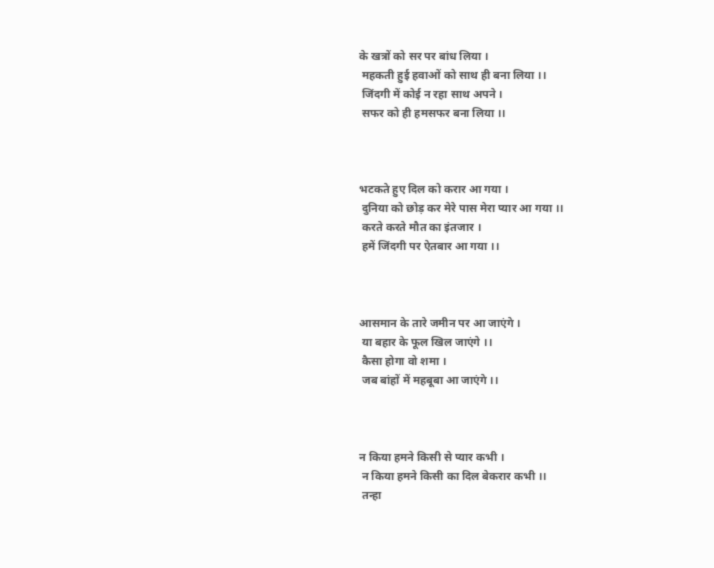के खत्रों को सर पर बांध लिया ।
 महकती हुई हवाओं को साथ ही बना लिया ।।
 जिंदगी में कोई न रहा साथ अपने ।
 सफर को ही हमसफर बना लिया ।।



भटकते हुए दिल को करार आ गया ।
 दुनिया को छोड़ कर मेरे पास मेरा प्यार आ गया ।।
 करते करते मौत का इंतजार ।
 हमें जिंदगी पर ऐतबार आ गया ।।



आसमान के तारे जमीन पर आ जाएंगे ।
 या बहार के फूल खिल जाएंगे ।।
 कैसा होगा वो शमा ।
 जब बांहों में महबूबा आ जाएंगे ।।



न किया हमने किसी से प्यार कभी ।
 न किया हमने किसी का दिल बेकरार कभी ।।
 तन्हा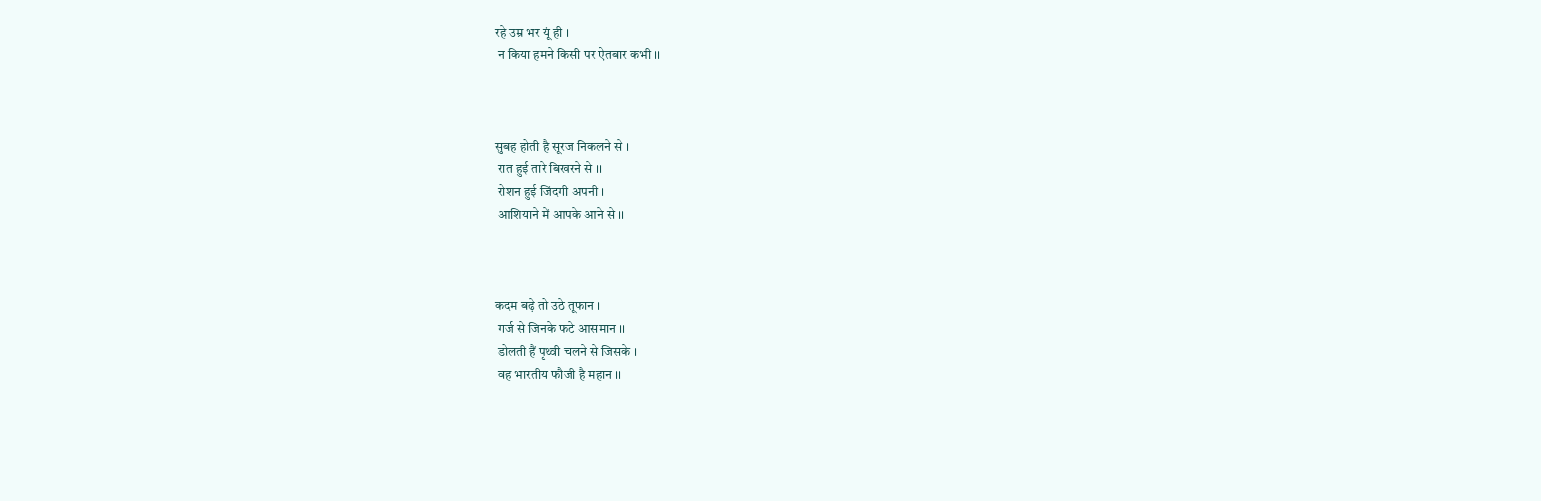रहे उम्र भर यूं ही ।
 न किया हमने किसी पर ऐतबार कभी ।।



सुबह होती है सूरज निकलने से ।
 रात हुई तारे बिखरने से ।।
 रोशन हुई जिंदगी अपनी ।
 आशियाने में आपके आने से ।।



कदम बढ़े तो उठे तूफान ।
 गर्ज से जिनके फटे आसमान ।।
 डोलती हैं पृथ्वी चलने से जिसके ।
 वह भारतीय फौजी है महान ।।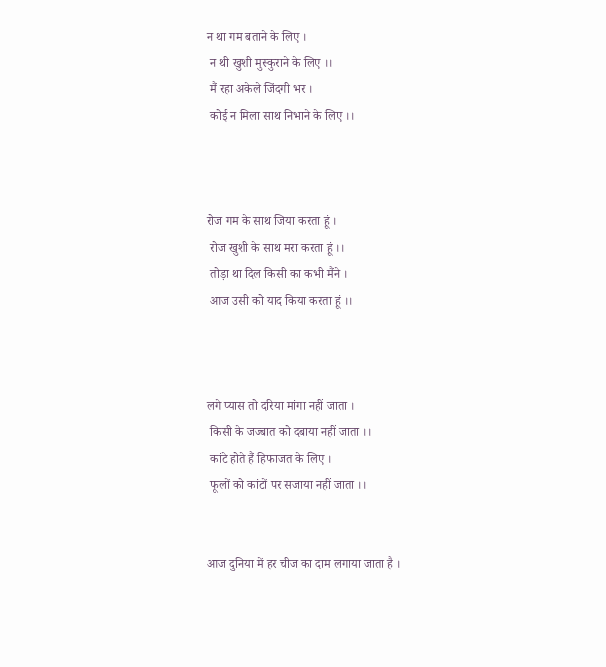न था गम बताने के लिए ।
 न थी खुशी मुस्कुराने के लिए ।।
 मैं रहा अकेले जिंदगी भर ।
 कोई न मिला साथ निभाने के लिए ।।



रोज गम के साथ जिया करता हूं ।
 रोज खुशी के साथ मरा करता हूं ।।
 तोड़ा था दिल किसी का कभी मैंने ।
 आज उसी को याद किया करता हूं ।।



लगे प्यास तो दरिया मांगा नहीं जाता ।
 किसी के जज्बात को दबाया नहीं जाता ।।
 कांटे होते हैं हिफाजत के लिए ।
 फूलों को कांटों पर सजाया नहीं जाता ।।


आज दुनिया में हर चीज का दाम लगाया जाता है ।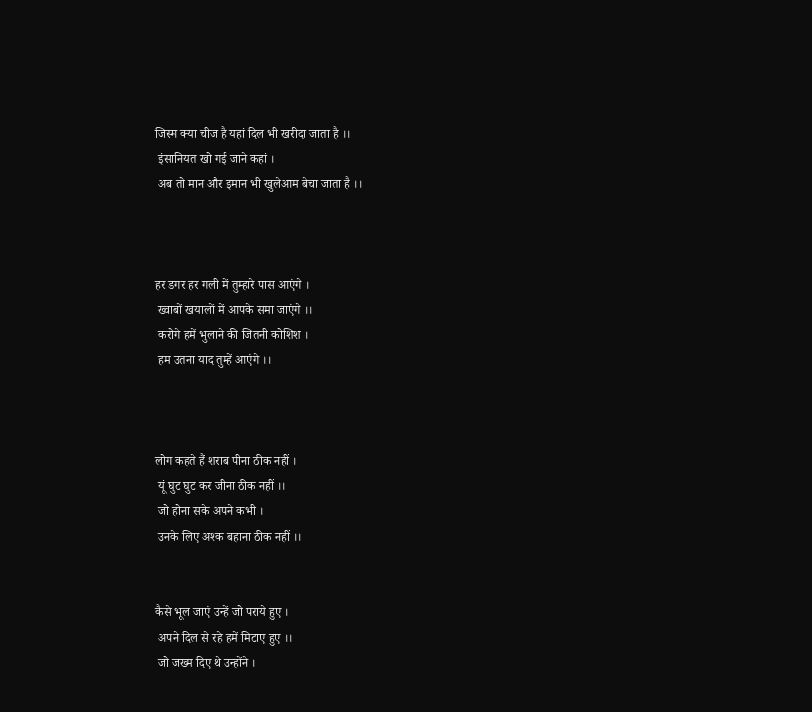जिस्म क्या चीज है यहां दिल भी खरीदा जाता है ।।
 इंसानियत खो गई जाने कहां ।
 अब तो मान और इमान भी खुलेआम बेचा जाता है ।।



हर डगर हर गली में तुम्हारे पास आएंगे ।
 ख्वाबों खयालों में आपके समा जाएंगे ।।
 करोगे हमें भुलाने की जितनी कोशिश ।
 हम उतना याद तुम्हें आएंगे ।।



लोग कहते हैं शराब पीना ठीक नहीं ।
 यूं घुट घुट कर जीना ठीक नहीं ।।
 जो होना सके अपने कभी ।
 उनके लिए अश्क बहाना ठीक नहीं ।।


कैसे भूल जाएं उन्हें जो पराये हुए ।
 अपने दिल से रहे हमें मिटाए हुए ।।
 जो जख्म दिए थे उन्होंने ।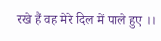रखे हैं वह मेरे दिल में पाले हुए ।।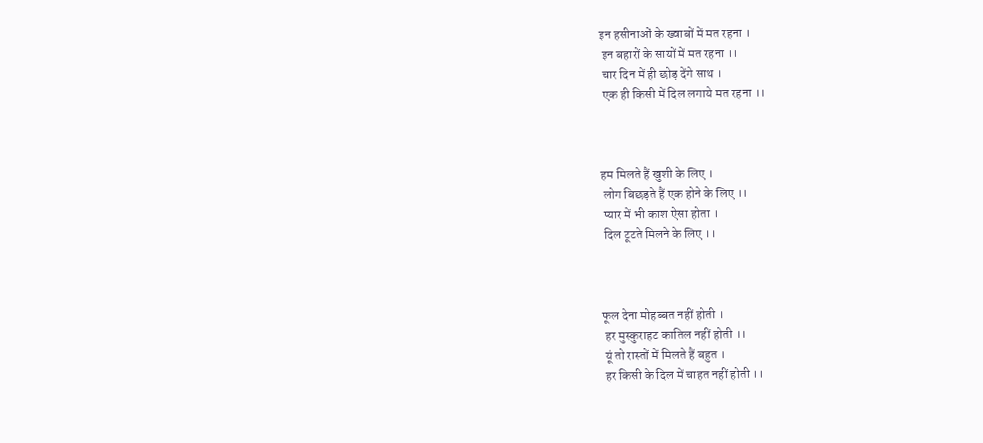इन हसीनाओं के ख्वाबों में मत रहना ।
 इन बहारों के सायों में मत रहना ।।
 चार दिन में ही छोड़ देंगे साथ ।
 एक ही किसी में दिल लगाये मत रहना ।।



हम मिलते हैं खुशी के लिए ।
 लोग बिछड़ते हैं एक होने के लिए ।।
 प्यार में भी काश ऐसा होता ।
 दिल टूटते मिलने के लिए ।।



फूल देना मोहब्बत नहीं होती ।
 हर मुस्कुराहट कातिल नहीं होती ।।
 यूं तो रास्तों में मिलते हैं बहुत ।
 हर किसी के दिल में चाहत नहीं होती ।।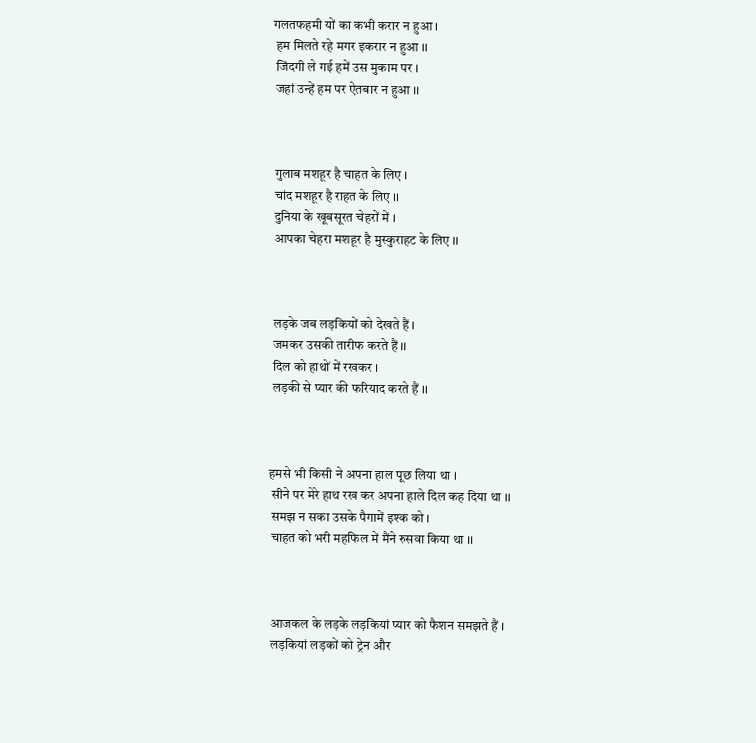गलतफहमी यों का कभी करार न हुआ ।
 हम मिलते रहे मगर इकरार न हुआ ।।
 जिंदगी ले गई हमें उस मुकाम पर ।
 जहां उन्हें हम पर ऐतबार न हुआ ।।



 गुलाब मशहूर है चाहत के लिए ।
 चांद मशहूर है राहत के लिए ।।
 दुनिया के खूबसूरत चेहरों में ।
 आपका चेहरा मशहूर है मुस्कुराहट के लिए ।।



 लड़के जब लड़कियों को देखते हैं ।
 जमकर उसकी तारीफ करते हैं ।।
 दिल को हाथों में रखकर ।
 लड़की से प्यार की फरियाद करते हैं ।।



हमसे भी किसी ने अपना हाल पूछ लिया था ।
 सीने पर मेरे हाथ रख कर अपना हाले दिल कह दिया था ।।
 समझ न सका उसके पैगामें इश्क को ।
 चाहत को भरी महफिल में मैंने रुसवा किया था ।।



 आजकल के लड़के लड़कियां प्यार को फैशन समझते हैं ।
 लड़कियां लड़कों को ट्रेन और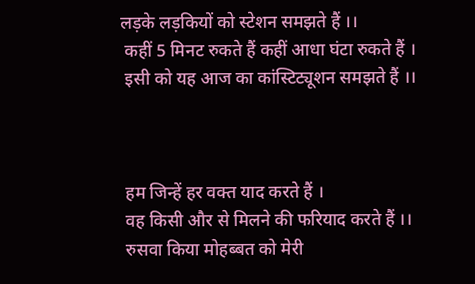लड़के लड़कियों को स्टेशन समझते हैं ।।
 कहीं 5 मिनट रुकते हैं कहीं आधा घंटा रुकते हैं ।
 इसी को यह आज का कांस्टिट्यूशन समझते हैं ।।



 हम जिन्हें हर वक्त याद करते हैं ।
 वह किसी और से मिलने की फरियाद करते हैं ।।
 रुसवा किया मोहब्बत को मेरी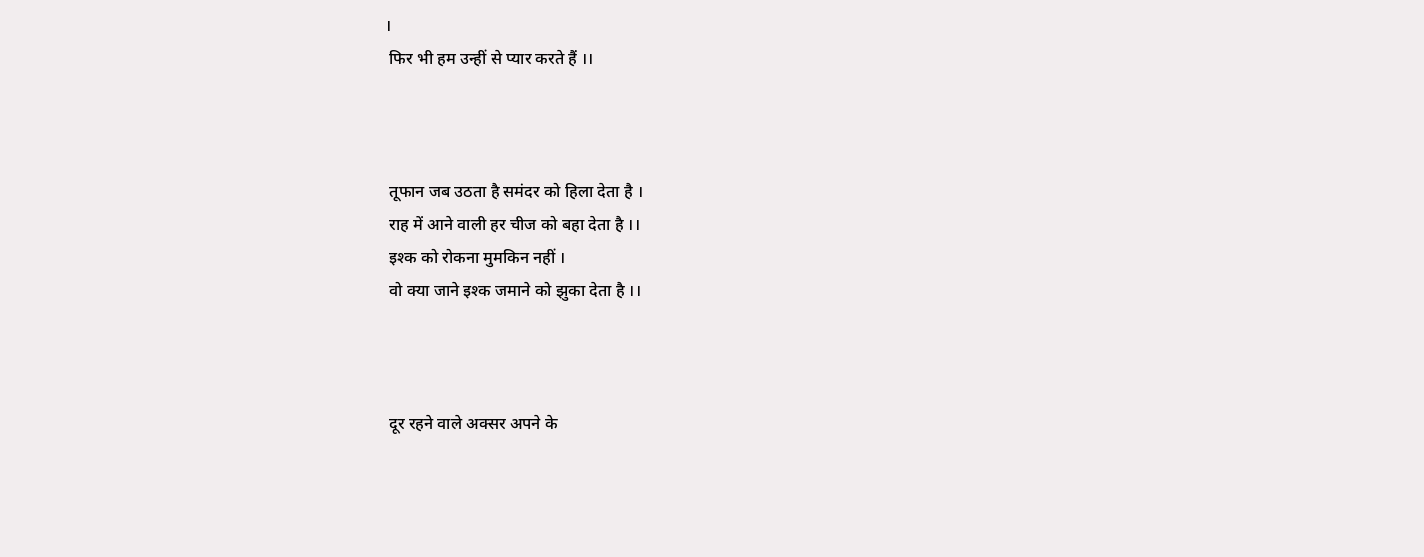।
 फिर भी हम उन्हीं से प्यार करते हैं ।।



 तूफान जब उठता है समंदर को हिला देता है ।
 राह में आने वाली हर चीज को बहा देता है ।।
 इश्क को रोकना मुमकिन नहीं ।
 वो क्या जाने इश्क जमाने को झुका देता है ।।



 दूर रहने वाले अक्सर अपने के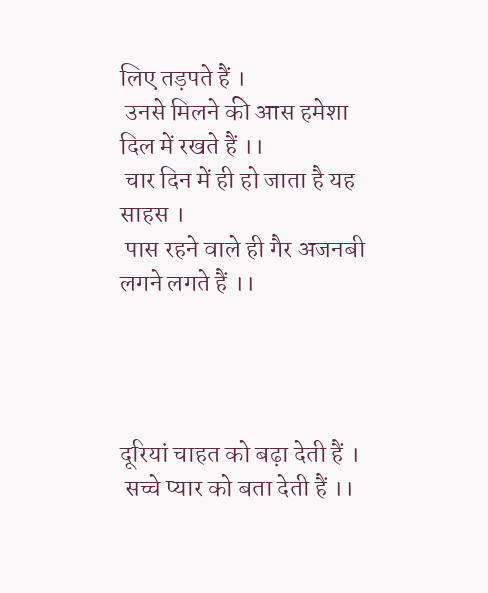लिए तड़पते हैं ।
 उनसे मिलने की आस हमेशा दिल में रखते हैं ।।
 चार दिन में ही हो जाता है यह साहस ।
 पास रहने वाले ही गैर अजनबी लगने लगते हैं ।।




दूरियां चाहत को बढ़ा देती हैं ।
 सच्चे प्यार को बता देती हैं ।।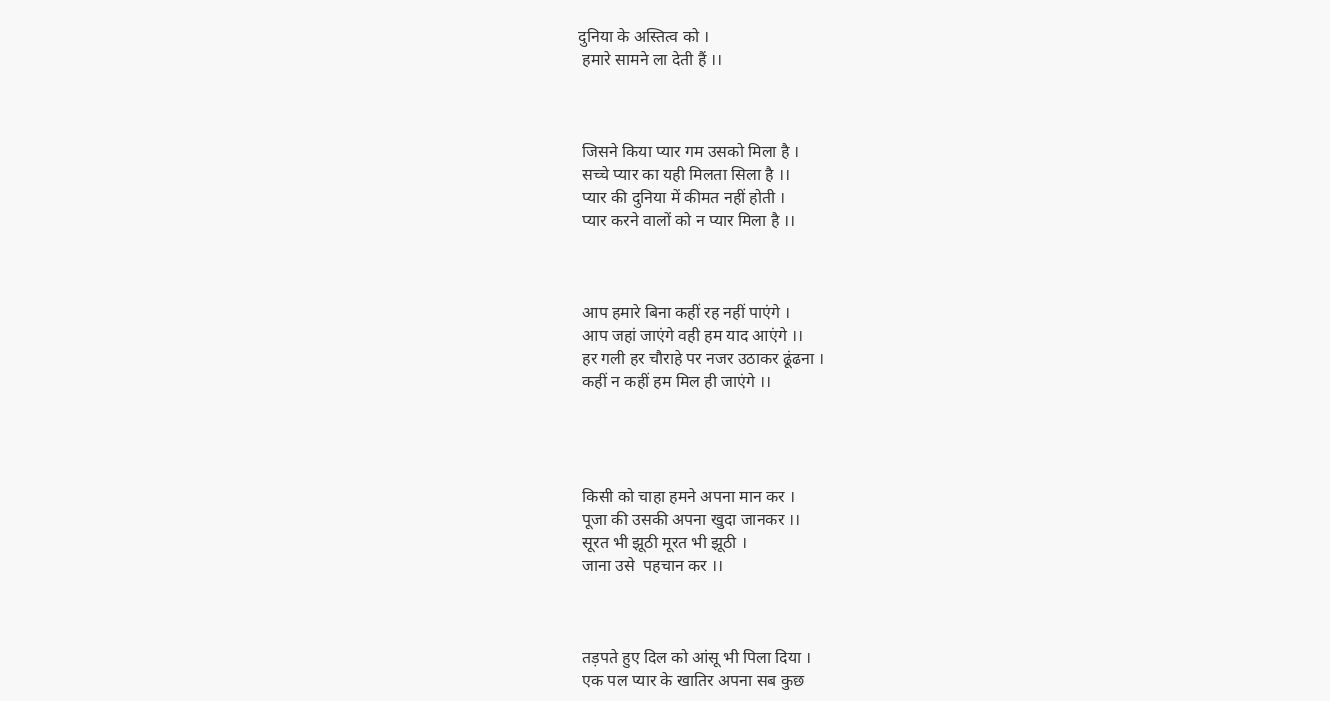दुनिया के अस्तित्व को ।
 हमारे सामने ला देती हैं ।।



 जिसने किया प्यार गम उसको मिला है ।
 सच्चे प्यार का यही मिलता सिला है ।।
 प्यार की दुनिया में कीमत नहीं होती ।
 प्यार करने वालों को न प्यार मिला है ।।



 आप हमारे बिना कहीं रह नहीं पाएंगे ।
 आप जहां जाएंगे वही हम याद आएंगे ।।
 हर गली हर चौराहे पर नजर उठाकर ढूंढना ।
 कहीं न कहीं हम मिल ही जाएंगे ।।




 किसी को चाहा हमने अपना मान कर ।
 पूजा की उसकी अपना खुदा जानकर ।।
 सूरत भी झूठी मूरत भी झूठी ।
 जाना उसे  पहचान कर ।।



 तड़पते हुए दिल को आंसू भी पिला दिया ।
 एक पल प्यार के खातिर अपना सब कुछ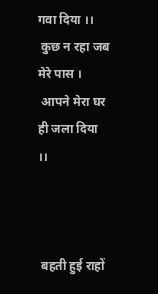गवा दिया ।।
 कुछ न रहा जब मेरे पास ।
 आपने मेरा घर ही जला दिया ।।



 बहती हुई राहों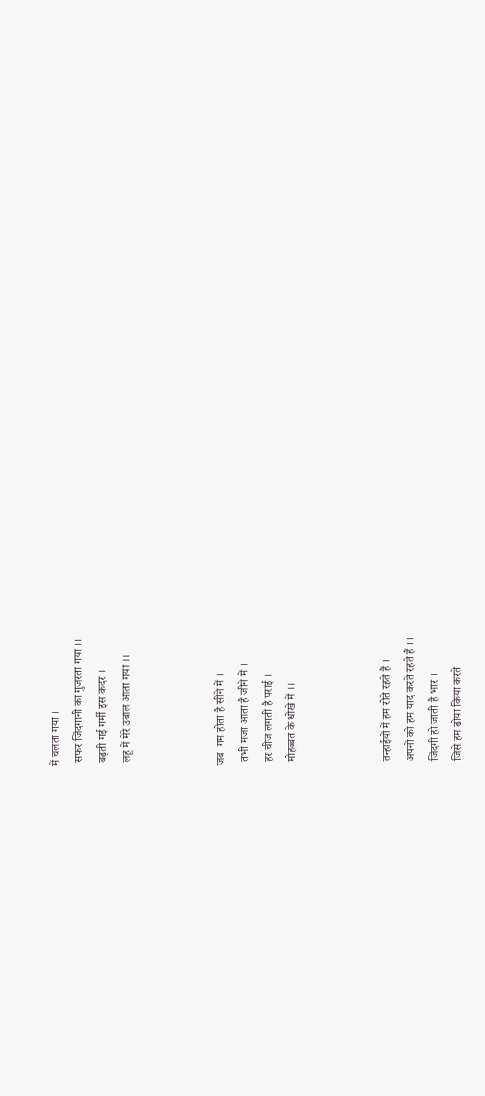में चलता गया ।
 सफर जिंदगानी का गुजरता गया ।।
 बढ़ती गई गर्मी इस कदर ।
 लहू में मेरे उबाल आता गया ।।



जब  गम होता है सीने में ।
 तभी मजा आता है जीने में ।
 हर चीज लगती है पराई ।
 मोहब्बत के धोखे में ।।



 तन्हाईयों में हम रोते रहते हैं ।
 अपनों को हम याद करते रहते हैं ।।
 जिंदगी हो जाती है भार ।
 जिसे हम ढोया किया करते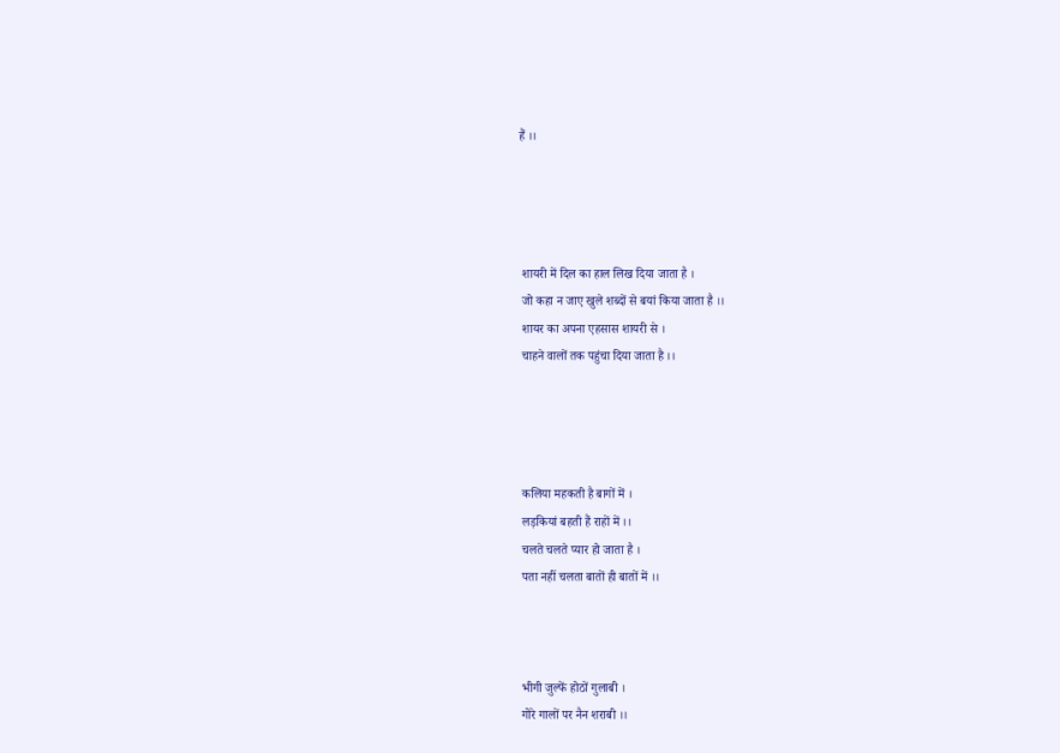हैं ।।




 शायरी में दिल का हाल लिख दिया जाता है ।
 जो कहा न जाए खुले शब्दों से बयां किया जाता है ।।
 शायर का अपना एहसास शायरी से ।
 चाहने वालों तक पहुंचा दिया जाता है ।।




 कलिया महकती है बागों में ।
 लड़कियां बहती हैं राहों में ।।
 चलते चलते प्यार हो जाता है ।
 पता नहीं चलता बातों ही बातों में ।।



 भीगी जुल्फें होठों गुलाबी ।
 गोरे गालों पर नैन शराबी ।।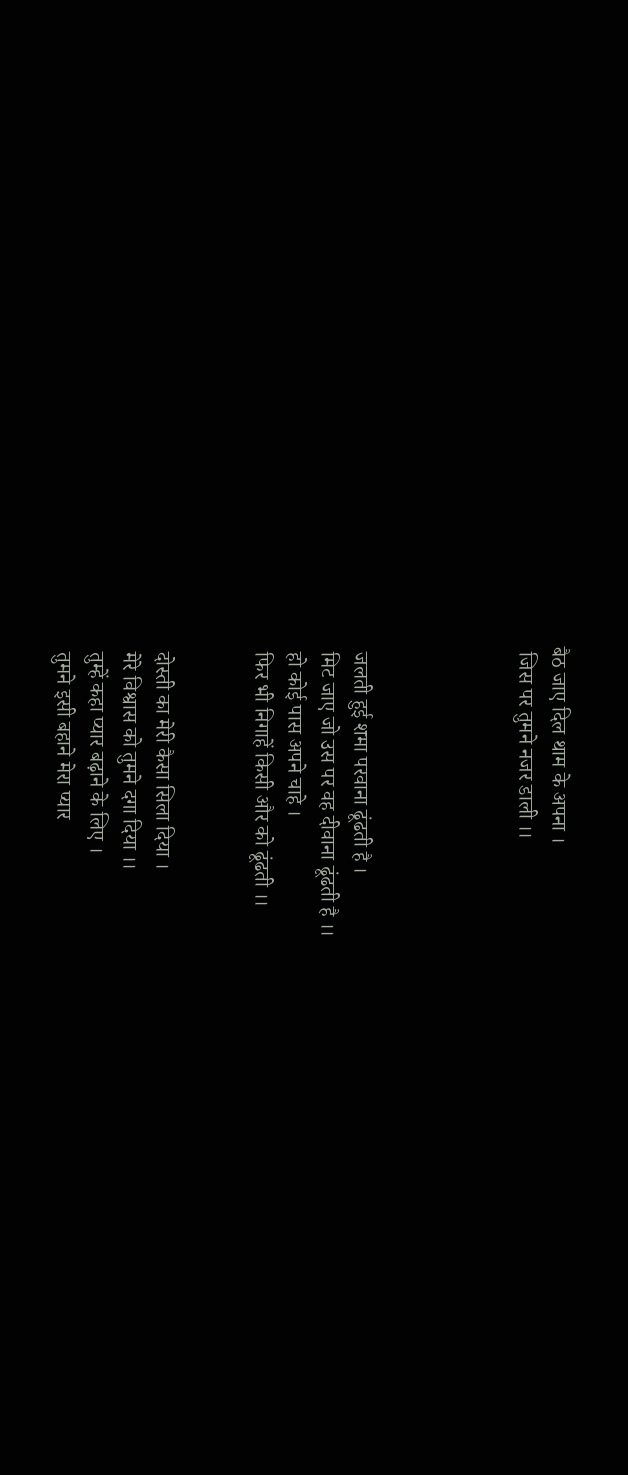बैठ जाए दिल थाम के अपना ।
 जिस पर तुमने नजर डाली ।।




 जलती हुई शमा परवाना ढूंढती है ।
 मिट जाए जो उस पर वह दीवाना ढूंढती है ।।
 हो कोई पास अपने चाहे ।
 फिर भी निगाहें किसी और को ढूंढती ।।


 दोस्ती का मेरी कैसा सिला दिया ।
 मेरे विश्वास को तुमने दगा दिया ।।
 तुम्हें कहा प्यार बढ़ाने के लिए ।
 तुमने इसी बहाने मेरा प्यार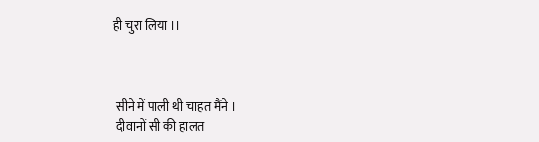ही चुरा लिया ।।



 सीने में पाली थी चाहत मैंने ।
 दीवानों सी की हालत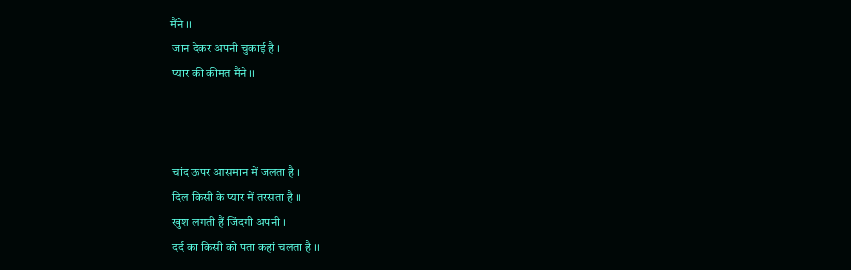मैंने ।।
 जान देकर अपनी चुकाई है ।
 प्यार की कीमत मैंने ।।



 चांद ऊपर आसमान में जलता है ।
 दिल किसी के प्यार में तरसता है ।।
 खुश लगती हैं जिंदगी अपनी ।
 दर्द का किसी को पता कहां चलता है ।।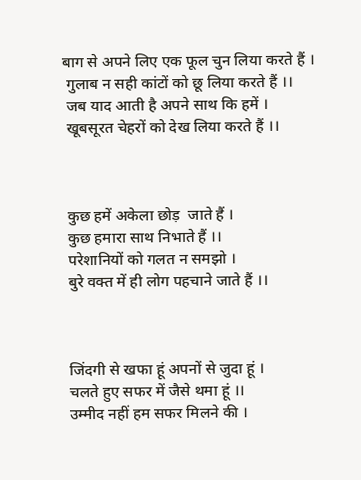बाग से अपने लिए एक फूल चुन लिया करते हैं ।
 गुलाब न सही कांटों को छू लिया करते हैं ।।
 जब याद आती है अपने साथ कि हमें ।
 खूबसूरत चेहरों को देख लिया करते हैं ।।



 कुछ हमें अकेला छोड़  जाते हैं ।
 कुछ हमारा साथ निभाते हैं ।।
 परेशानियों को गलत न समझो ।
 बुरे वक्त में ही लोग पहचाने जाते हैं ।।



 जिंदगी से खफा हूं अपनों से जुदा हूं ।
 चलते हुए सफर में जैसे थमा हूं ।।
 उम्मीद नहीं हम सफर मिलने की ।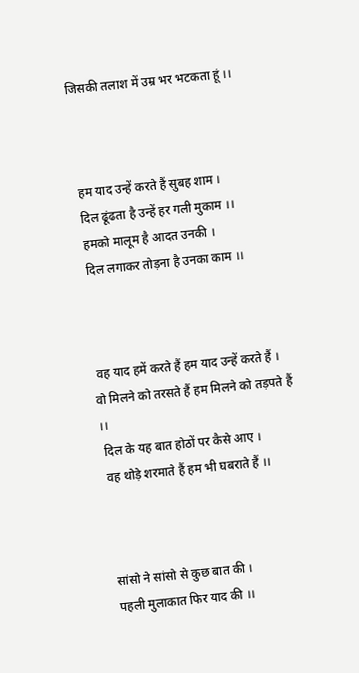जिसकी तलाश में उम्र भर भटकता हूं ।।



 हम याद उन्हें करते हैं सुबह शाम ।
 दिल ढूंढता है उन्हें हर गली मुकाम ।।
 हमको मालूम है आदत उनकी ।
 दिल लगाकर तोड़ना है उनका काम ।।



 वह याद हमें करते हैं हम याद उन्हें करते हैं ।
वो मिलने को तरसते हैं हम मिलने को तड़पते हैं ।।
 दिल के यह बात होठों पर कैसे आए ।
 वह थोड़े शरमाते हैं हम भी घबराते हैं ।।



 सांसो ने सांसो से कुछ बात की ।
 पहली मुलाकात फिर याद की ।।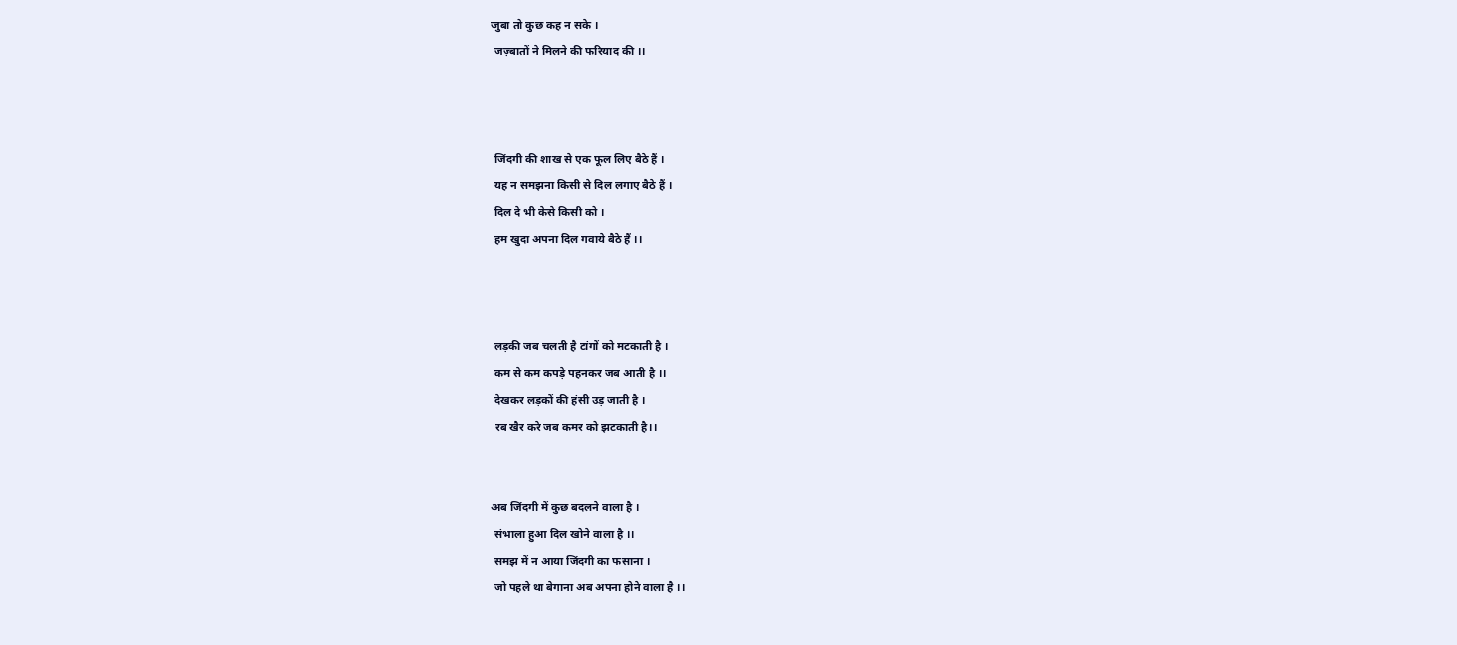जुबा तो कुछ कह न सके ।
 जज़्बातों ने मिलने की फरियाद की ।।



 जिंदगी की शाख से एक फूल लिए बैठे हैं ।
 यह न समझना किसी से दिल लगाए बैठे हैं ।
 दिल दे भी केसे किसी को ।
 हम खुदा अपना दिल गवाये बैठे हैं ।।



 लड़की जब चलती है टांगों को मटकाती है ।
 कम से कम कपड़े पहनकर जब आती है ।।
 देखकर लड़कों की हंसी उड़ जाती है ।
 रब खैर करे जब कमर को झटकाती है।।


अब जिंदगी में कुछ बदलने वाला है ।
 संभाला हुआ दिल खोने वाला है ।।
 समझ में न आया जिंदगी का फसाना ।
 जो पहले था बेगाना अब अपना होने वाला है ।।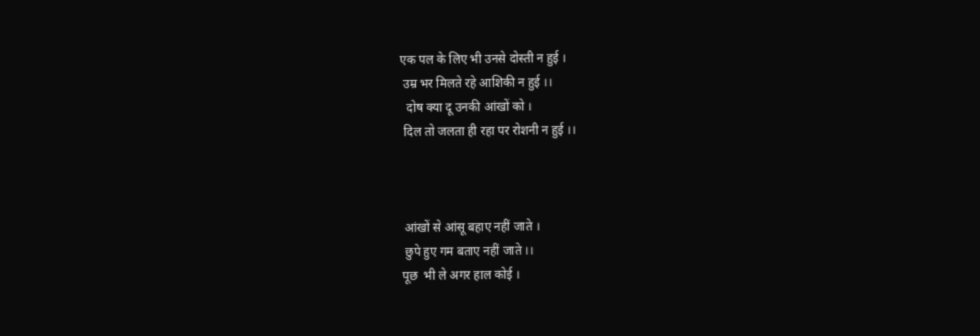एक पल के लिए भी उनसे दोस्ती न हुई ।
 उम्र भर मिलते रहे आशिकी न हुई ।।
  दोष क्या दू उनकी आंखों को ।
 दिल तो जलता ही रहा पर रोशनी न हुई ।।



 आंखों से आंसू बहाए नहीं जाते ।
 छुपे हुए गम बताए नहीं जाते ।।
पूछ  भी ले अगर हाल कोई ।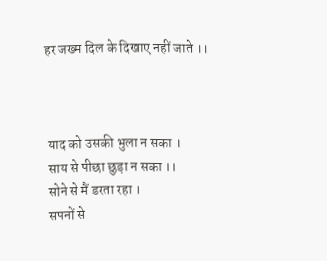हर जख्म दिल के दिखाए नहीं जाते ।।



 याद को उसकी भुला न सका ।
 साय से पीछा छुड़ा न सका ।।
 सोने से मैं डरता रहा ।
 सपनों से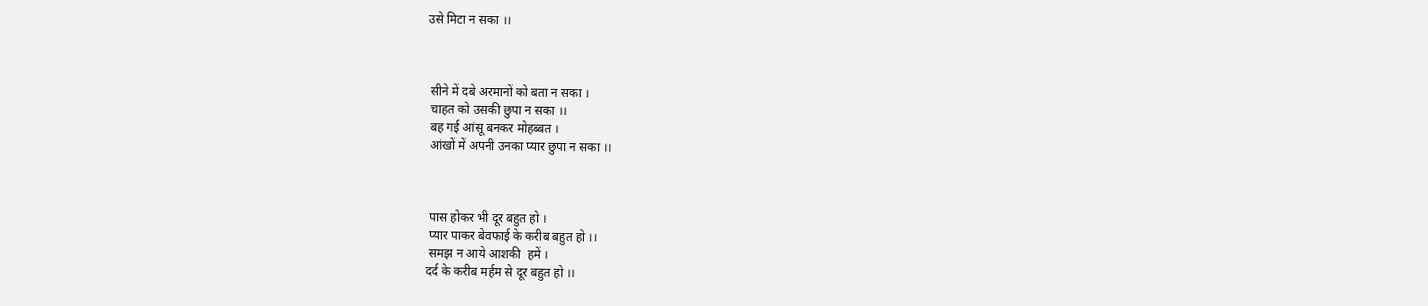उसे मिटा न सका ।।



 सीने में दबे अरमानों को बता न सका ।
 चाहत को उसकी छुपा न सका ।।
 बह गई आंसू बनकर मोहब्बत ।
 आंखों में अपनी उनका प्यार छुपा न सका ।।



 पास होकर भी दूर बहुत हो ।
 प्यार पाकर बेवफाई के करीब बहुत हो ।।
 समझ न आये आशकी  हमें ।
दर्द के करीब मर्हम से दूर बहुत हो ।।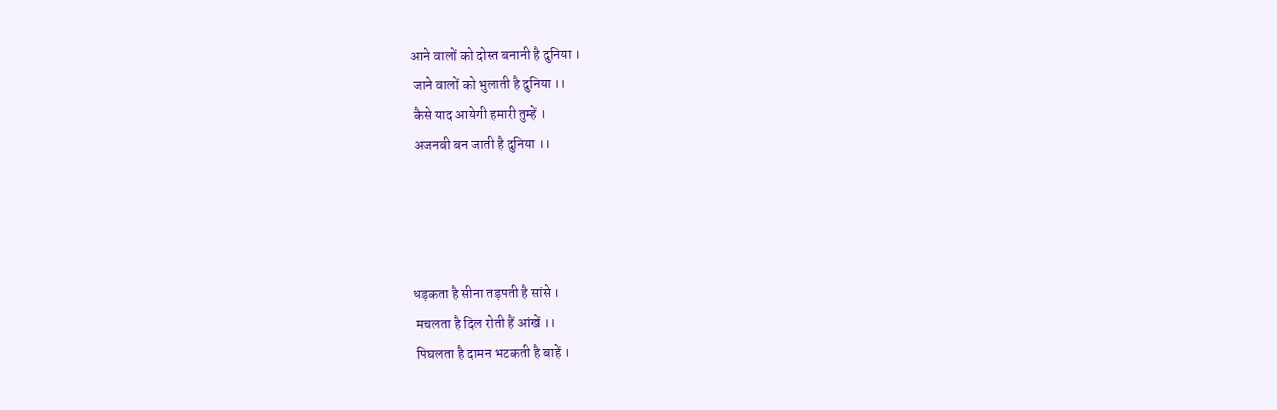आने वालों को दोस्त बनानी है दुनिया ।
 जाने वालों को भुलाती है दुनिया ।।
 कैसे याद आयेगी हमारी तुम्हें ।
 अजनबी बन जाती है दुनिया ।।




धड़कता है सीना तड़पती है सांसे ।
 मचलता है दिल रोती हैं आंखें ।।
 पिघलता है दामन भटकती है बाहें ।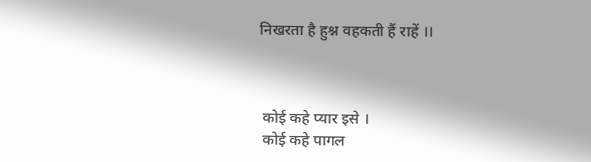निखरता है हुश्न वहकती हैं राहें ।।



 कोई कहे प्यार इसे ।
 कोई कहे पागल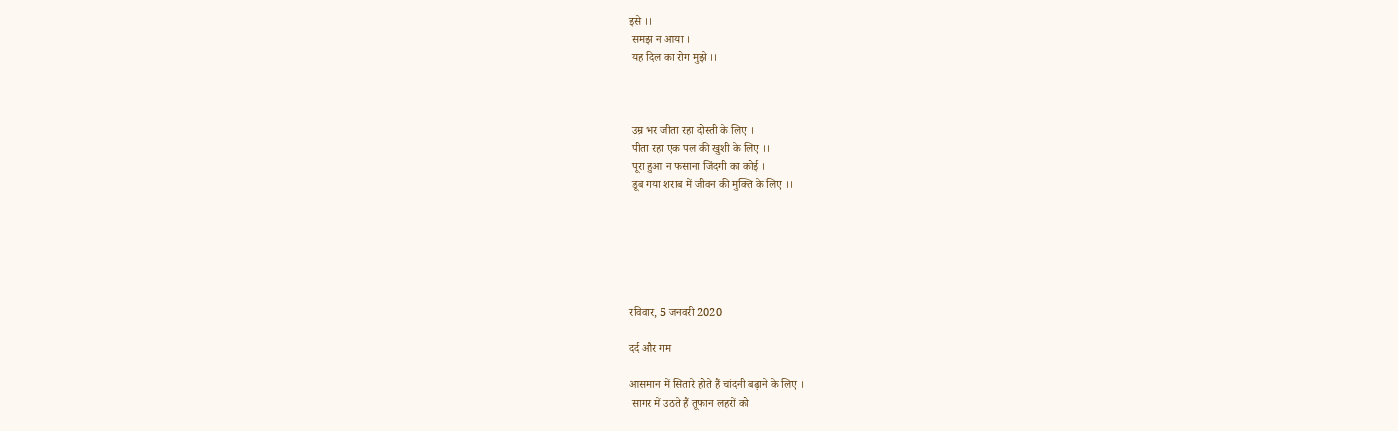इसे ।।
 समझ न आया ।
 यह दिल का रोग मुझे ।।



 उम्र भर जीता रहा दोस्ती के लिए ।
 पीता रहा एक पल की खुशी के लिए ।।
 पूरा हुआ न फसाना जिंदगी का कोई ।
 डूब गया शराब में जीवन की मुक्ति के लिए ।।






रविवार, 5 जनवरी 2020

दर्द और गम

आसमान में सितारे होते हैं चांदनी बढ़ाने के लिए ।
 सागर में उठते हैं तूफान लहरों को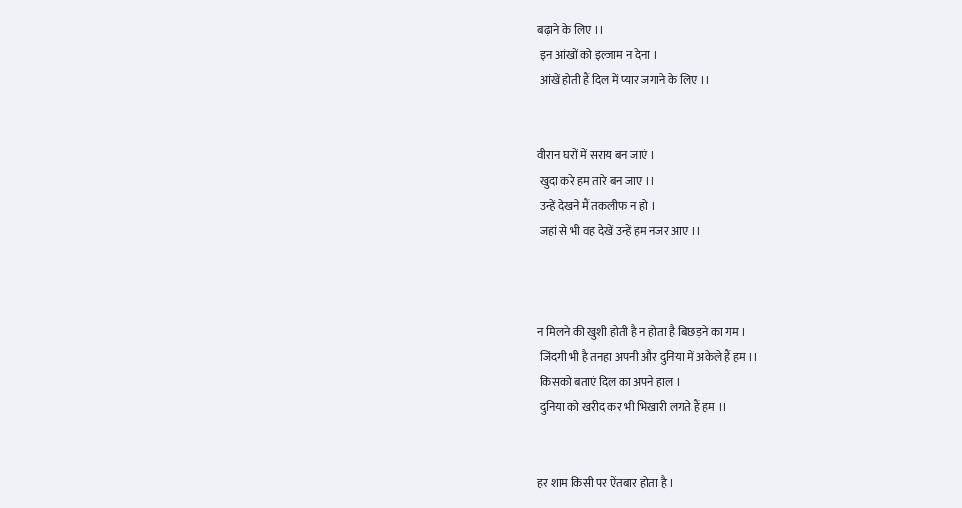बढ़ाने के लिए ।।
 इन आंखों को इल्जाम न देना ।
 आंखें होती हैं दिल में प्यार जगाने के लिए ।।


वीरान घरों में सराय बन जाएं ।
 खुदा करे हम तारे बन जाए ।।
 उन्हें देखने मैं तकलीफ न हो ।
 जहां से भी वह देखें उन्हें हम नजर आए ।।



न मिलने की खुशी होती है न होता है बिछड़ने का गम ।
 जिंदगी भी है तनहा अपनी और दुनिया में अकेले हैं हम ।।
 किसको बताएं दिल का अपने हाल ।
 दुनिया को खरीद कर भी भिखारी लगते हैं हम ।।


हर शाम किसी पर ऐंतबार होता है ।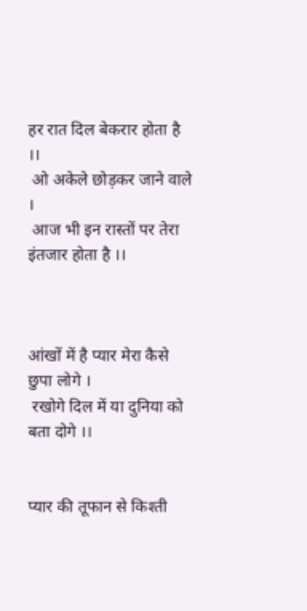हर रात दिल बेकरार होता है ।।
 ओ अकेले छोड़कर जाने वाले ।
 आज भी इन रास्तों पर तेरा इंतजार होता है ।।



आंखों में है प्यार मेरा कैसे छुपा लोगे ।
 रखोगे दिल में या दुनिया को बता दोगे ।।


प्यार की तूफान से किश्ती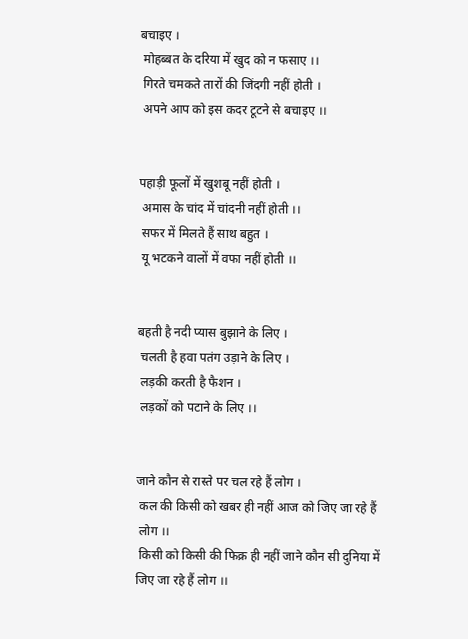बचाइए ।
 मोहब्बत के दरिया में खुद को न फसाए ।।
 गिरते चमकते तारों की जिंदगी नहीं होती ।
 अपने आप को इस कदर टूटने से बचाइए ।।


पहाड़ी फूलों में खुशबू नहीं होती ।
 अमास के चांद में चांदनी नहीं होती ।।
 सफर में मिलते हैं साथ बहुत ।
 यू भटकने वालों में वफा नहीं होती ।।


बहती है नदी प्यास बुझाने के लिए ।
 चलती है हवा पतंग उड़ाने के लिए ।
 लड़की करती है फैशन ।
 लड़कों को पटाने के लिए ।।


जाने कौन से रास्ते पर चल रहे हैं लोग ।
 कल की किसी को खबर ही नहीं आज को जिए जा रहे हैं
 लोग ।।
 किसी को किसी की फिक्र ही नहीं जाने कौन सी दुनिया में जिए जा रहे हैं लोग ।।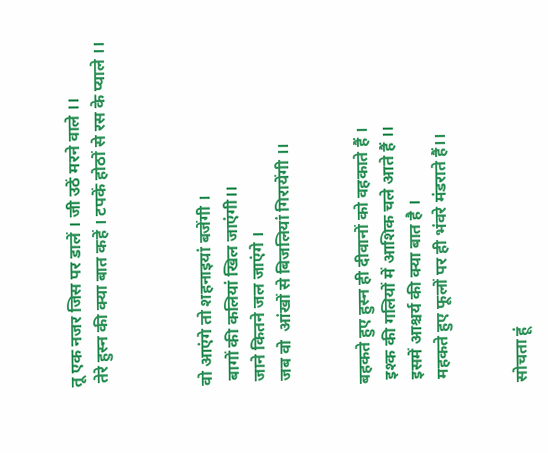तू एक नजर जिस पर डालें । जी उठें मरने वाले ।।
 तेरे हुस्न की क्या बात कहें । टपकें होठों से रस के प्याले ।।



वो आएंगे तो शहनाइयां बजेंगी ।
 बागों की कलियां खिल जाएंगी।।
 जाने कितने जल जाएंगे ।
 जब वो  आंखों से बिजलियां गिरायेंगी ।।


बहकते हुए हुस्न ही दीवानों को वहकाते हैं ।
 इश्क की गलियों में आशिक चले आते हैं ।।
 इसमें आश्चर्य की क्या बात है ।
 महकते हुए फूलों पर ही भंवरे मंडराते हैं।।


सोचता हूं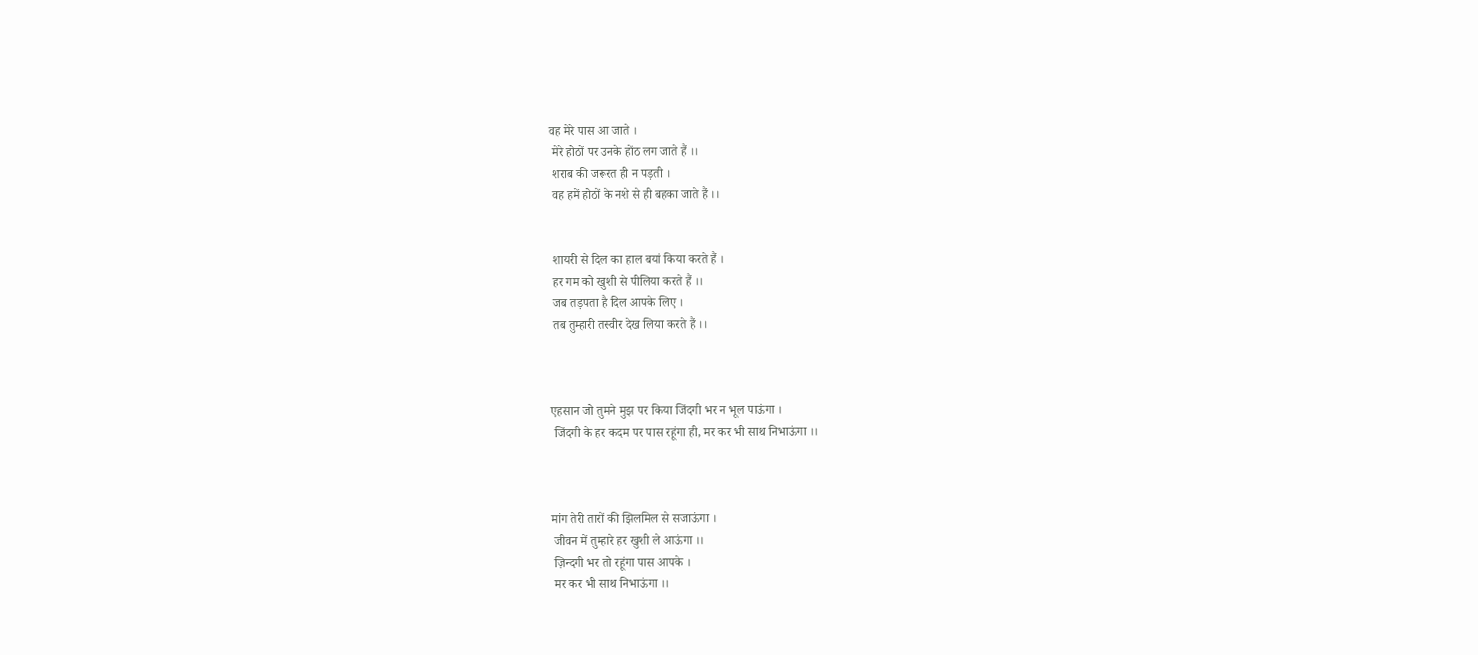वह मेरे पास आ जाते ।
 मेरे होठों पर उनके होंठ लग जाते हैं ।।
 शराब की जरूरत ही न पड़ती ।
 वह हमें होठों के नशे से ही बहका जाते हैं ।।


 शायरी से दिल का हाल बयां किया करते हैं ।
 हर गम को खुशी से पीलिया करते हैं ।।
 जब तड़पता है दिल आपके लिए ।
 तब तुम्हारी तस्वीर देख लिया करते हैं ।।



एहसान जो तुमने मुझ पर किया जिंदगी भर न भूल पाऊंगा ।
 जिंदगी के हर कदम पर पास रहूंगा ही, मर कर भी साथ निभाऊंगा ।।



मांग तेरी तारों की झिलमिल से सजाऊंगा ।
 जीवन में तुम्हारे हर खुशी ले आऊंगा ।।
 ज़िन्दगी भर तो रहूंगा पास आपके ।
 मर कर भी साथ निभाऊंगा ।।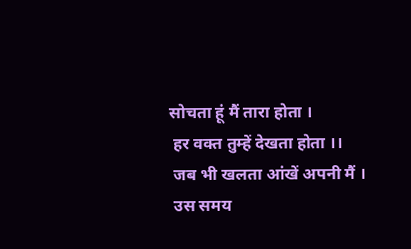सोचता हूं मैं तारा होता ।
 हर वक्त तुम्हें देखता होता ।।
 जब भी खलता आंखें अपनी मैं ।
 उस समय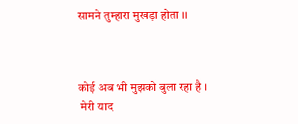सामने तुम्हारा मुखड़ा होता ।।



कोई अब भी मुझको बुला रहा है ।
 मेरी याद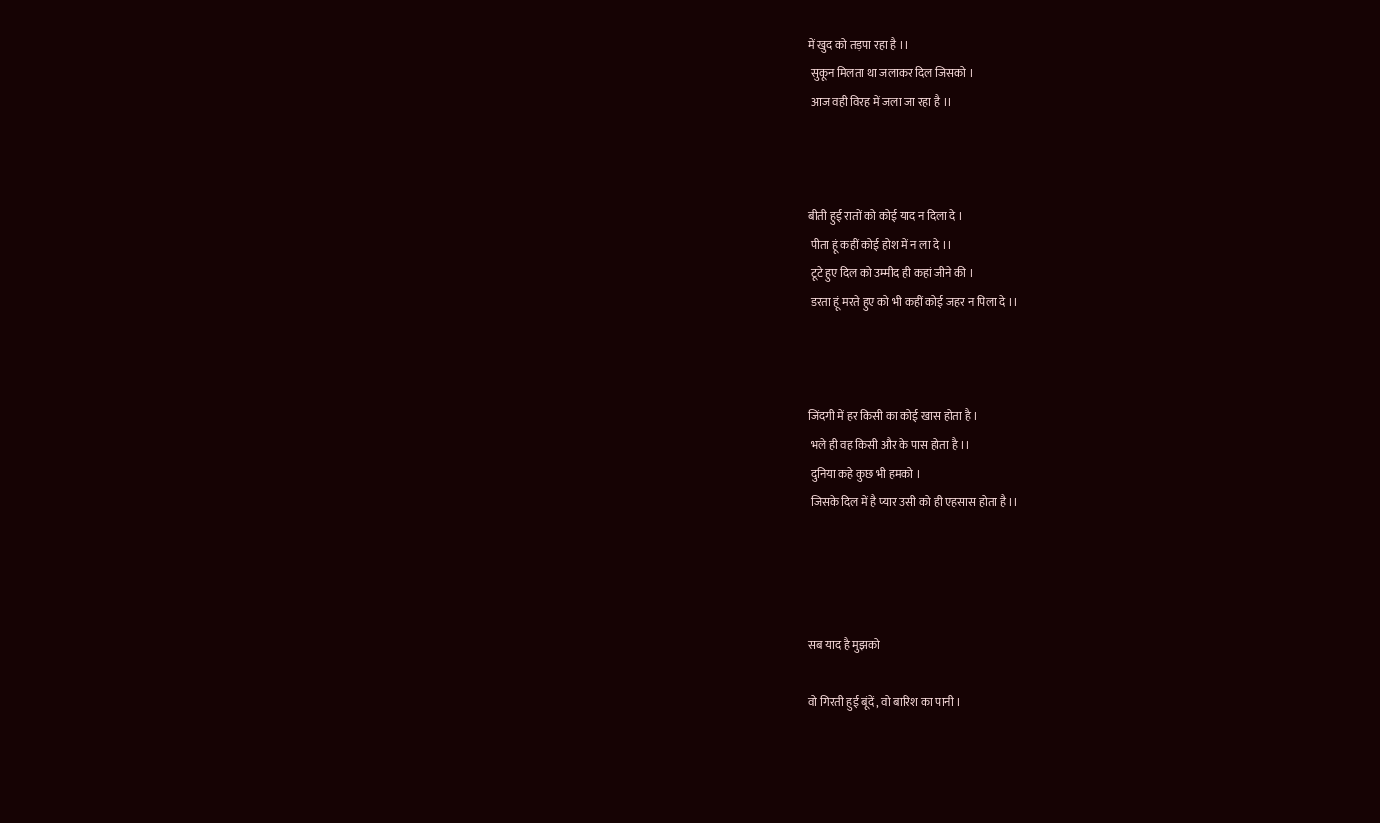में खुद को तड़पा रहा है ।।
 सुकून मिलता था जलाकर दिल जिसको ।
 आज वही विरह में जला जा रहा है ।।



बीती हुई रातों को कोई याद न दिला दे ।
 पीता हूं कहीं कोई होश में न ला दे ।।
 टूटे हुए दिल को उम्मीद ही कहां जीने की ।
 डरता हूं मरते हुए को भी कहीं कोई जहर न पिला दे ।।



जिंदगी में हर किसी का कोई खास होता है ।
 भले ही वह किसी और के पास होता है ।।
 दुनिया कहे कुछ भी हमको ।
 जिसके दिल में है प्यार उसी को ही एहसास होता है ।।




सब याद है मुझको

वो गिरती हुई बूंदें , वो बारिश का पानी ।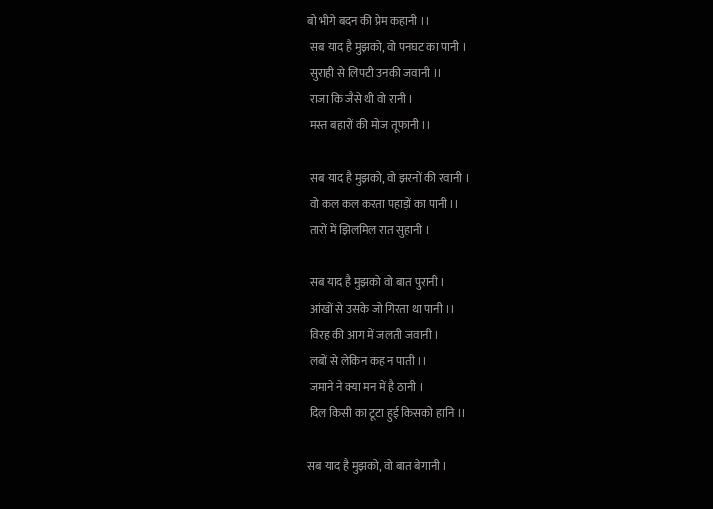बो भीगे बदन की प्रेम कहानी ।।
 सब याद है मुझको, वो पनघट का पानी ।
 सुराही से लिपटी उनकी जवानी ।।
 राजा कि जैसे थी वो रानी ।
 मस्त बहारों की मोज तूफानी ।।

 सब याद है मुझको, वो झरनों की रवानी ।
 वो कल कल करता पहाड़ों का पानी ।।
 तारों में झिलमिल रात सुहानी ।

 सब याद है मुझको वो बात पुरानी ।
 आंखों से उसके जो गिरता था पानी ।।
 विरह की आग में जलती जवानी ।
 लबों से लेकिन कह न पाती ।।
 जमाने ने क्या मन में है ठानी ।
 दिल किसी का टूटा हुई किसको हानि ।।

सब याद है मुझको, वो बात बेगानी ।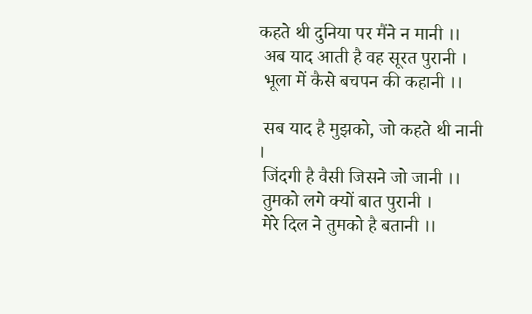कहते थी दुनिया पर मैंने न मानी ।।
 अब याद आती है वह सूरत पुरानी ।
 भूला में कैसे बचपन की कहानी ।।

 सब याद है मुझको, जो कहते थी नानी ।
 जिंदगी है वैसी जिसने जो जानी ।।
 तुमको लगे क्यों बात पुरानी ।
 मेरे दिल ने तुमको है बतानी ।।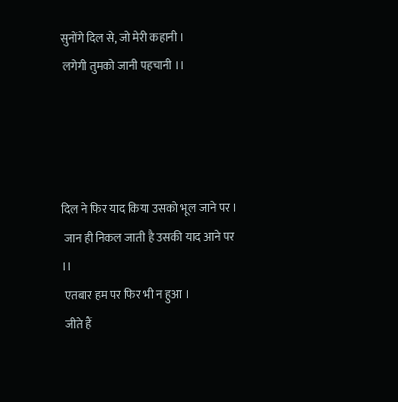सुनोंगे दिल से, जो मेरी कहानी ।
 लगेगी तुमको जानी पहचानी ।।




दिल ने फिर याद किया उसको भूल जाने पर ।
 जान ही निकल जाती है उसकी याद आने पर ।।
 एतबार हम पर फिर भी न हुआ ।
 जीते हैं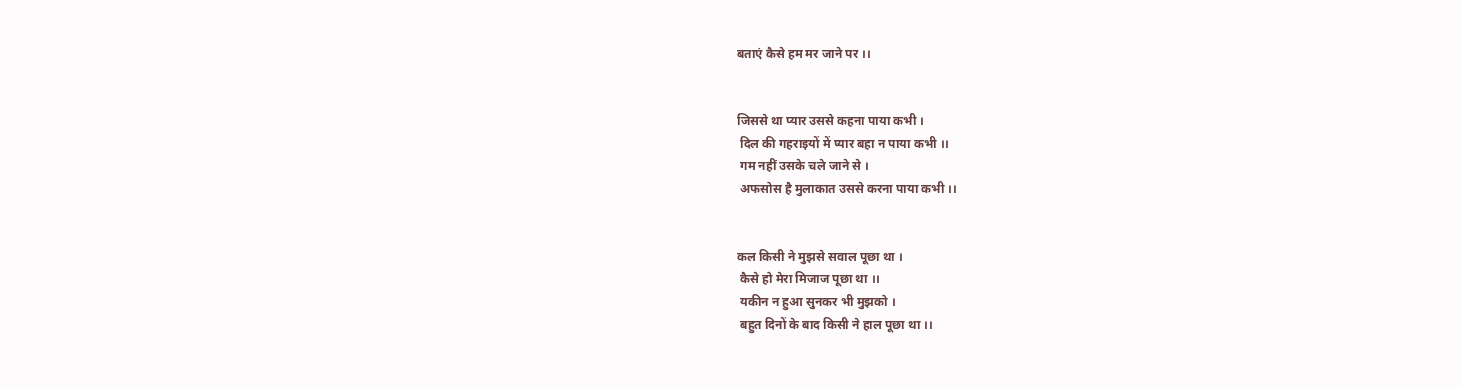बताएं कैसे हम मर जाने पर ।।


जिससे था प्यार उससे कहना पाया कभी ।
 दिल की गहराइयों में प्यार बहा न पाया कभी ।।
 गम नहीं उसके चले जाने से ।
 अफसोस है मुलाकात उससे करना पाया कभी ।।


कल किसी ने मुझसे सवाल पूछा था ।
 कैसे हो मेरा मिजाज पूछा था ।।
 यकीन न हुआ सुनकर भी मुझको ।
 बहुत दिनों के बाद किसी ने हाल पूछा था ।।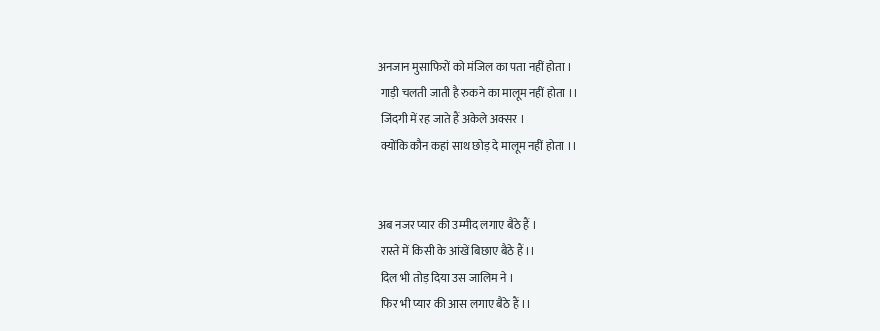अनजान मुसाफिरों को मंजिल का पता नहीं होता ।
 गाड़ी चलती जाती है रुकने का मालूम नहीं होता ।।
 जिंदगी में रह जाते हैं अकेले अक्सर ।
 क्योंकि कौन कहां साथ छोड़ दे मालूम नहीं होता ।।


अब नजर प्यार की उम्मीद लगाए बैठे हैं ।
 रास्ते में किसी के आंखें बिछाए बैठे हैं ।।
 दिल भी तोड़ दिया उस जालिम ने ।
 फिर भी प्यार की आस लगाए बैठे हैं ।।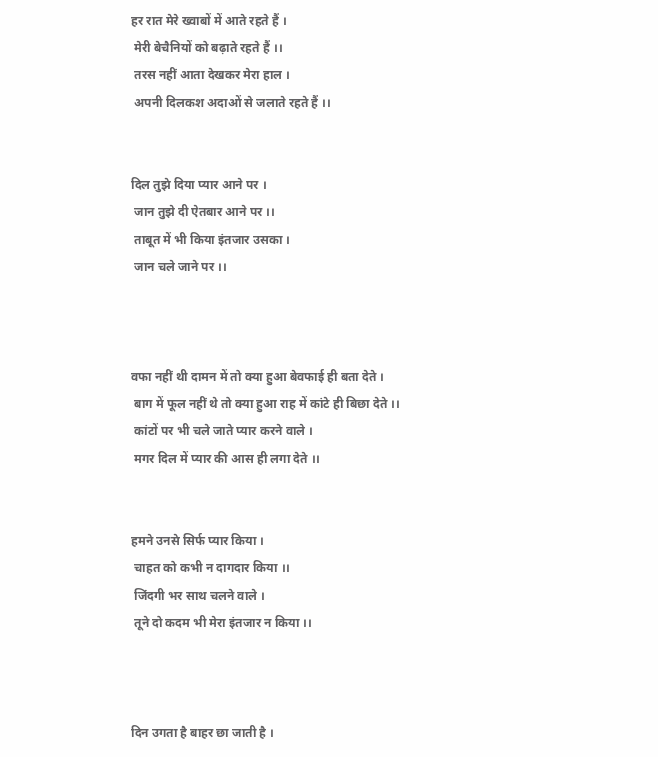हर रात मेरे ख्वाबों में आते रहते हैं ।
 मेरी बेचैनियों को बढ़ाते रहते हैं ।।
 तरस नहीं आता देखकर मेरा हाल ।
 अपनी दिलकश अदाओं से जलाते रहते हैं ।।


दिल तुझे दिया प्यार आने पर ।
 जान तुझे दी ऐतबार आने पर ।।
 ताबूत में भी किया इंतजार उसका ।
 जान चले जाने पर ।।



वफा नहीं थी दामन में तो क्या हुआ बेवफाई ही बता देते ।
 बाग में फूल नहीं थे तो क्या हुआ राह में कांटे ही बिछा देते ।।
 कांटों पर भी चले जाते प्यार करने वाले ।
 मगर दिल में प्यार की आस ही लगा देते ।।


हमने उनसे सिर्फ प्यार किया ।
 चाहत को कभी न दागदार किया ।।
 जिंदगी भर साथ चलने वाले ।
 तूने दो कदम भी मेरा इंतजार न किया ।।



दिन उगता है बाहर छा जाती है ।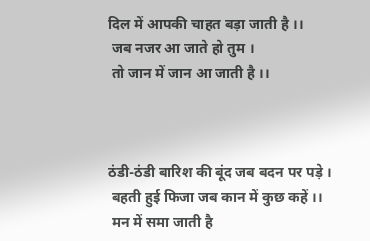दिल में आपकी चाहत बड़ा जाती है ।।
 जब नजर आ जाते हो तुम ।
 तो जान में जान आ जाती है ।।



ठंडी-ठंडी बारिश की बूंद जब बदन पर पड़े ।
 बहती हुई फिजा जब कान में कुछ कहें ।।
 मन में समा जाती है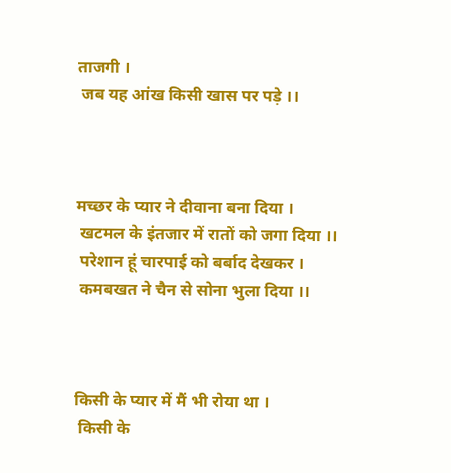ताजगी ।
 जब यह आंख किसी खास पर पड़े ।।



मच्छर के प्यार ने दीवाना बना दिया ।
 खटमल के इंतजार में रातों को जगा दिया ।।
 परेशान हूं चारपाई को बर्बाद देखकर ।
 कमबखत ने चैन से सोना भुला दिया ।।



किसी के प्यार में मैं भी रोया था ।
 किसी के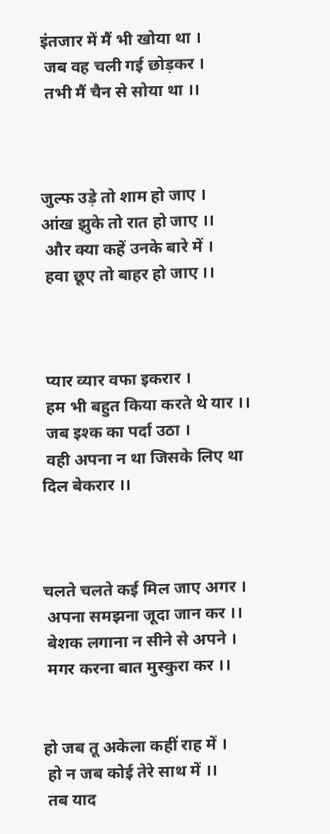इंतजार में मैं भी खोया था ।
 जब वह चली गई छोड़कर ।
 तभी मैं चैन से सोया था ।।



जुल्फ उड़े तो शाम हो जाए ।
आंख झुके तो रात हो जाए ।।
 और क्या कहें उनके बारे में ।
 हवा छूए तो बाहर हो जाए ।।



 प्यार व्यार वफा इकरार ।
 हम भी बहुत किया करते थे यार ।।
 जब इश्क का पर्दा उठा ।
 वही अपना न था जिसके लिए था दिल बेकरार ।।



चलते चलते कई मिल जाए अगर ।
 अपना समझना जूदा जान कर ।।
 बेशक लगाना न सीने से अपने ।
 मगर करना बात मुस्कुरा कर ।।


हो जब तू अकेला कहीं राह में ।
 हो न जब कोई तेरे साथ में ।।
 तब याद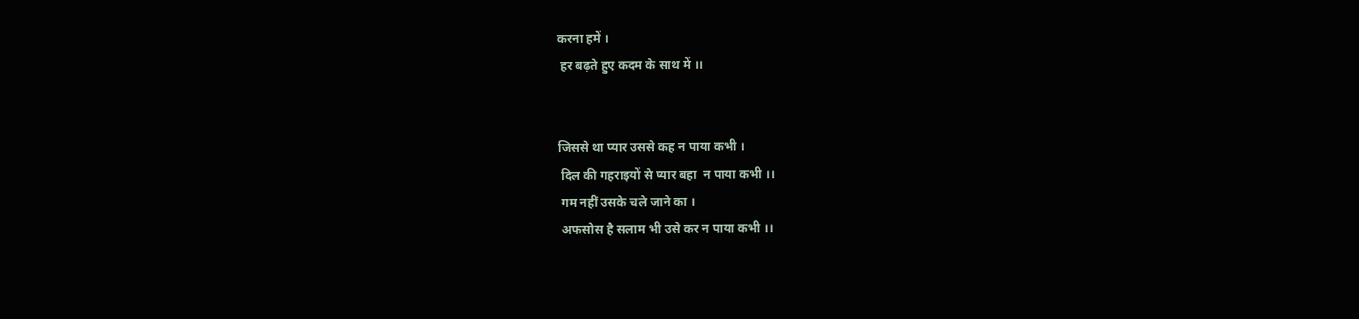करना हमें ।
 हर बढ़ते हुए कदम के साथ में ।।


जिससे था प्यार उससे कह न पाया कभी ।
 दिल की गहराइयों से प्यार बहा  न पाया कभी ।।
 गम नहीं उसके चले जाने का ।
 अफसोस है सलाम भी उसे कर न पाया कभी ।।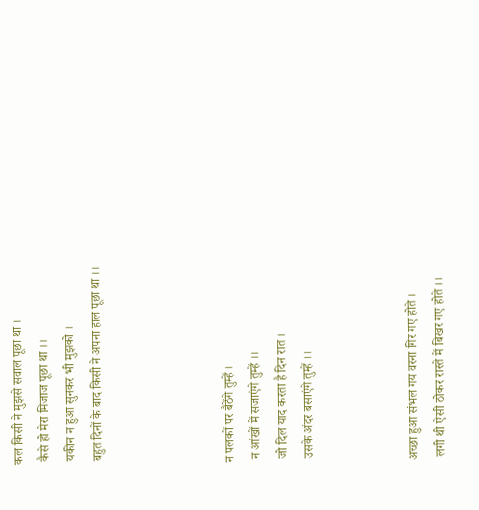कल किसी ने मुझसे सवाल पूछा था ।
 कैसे हो मेरा मिजाज पूछा था ।।
 यकीन न हुआ सुनकर भी मुझको ।
 बहुत दिनों के बाद किसी ने अपना हाल पूछा था ।।




न पलकों पर बैठेंगे तुम्हें ।
 न आंखों में सजाएंगे तुम्हें ।।
 जो दिल याद करता है दिन रात ।
 उसके अंदर बसाएंगे तुम्हें ।।



अच्छा हुआ संभल गय वरना गिर गए होते ।
 लगी थी ऐसी ठोकर रास्ते में बिखर गए होते ।।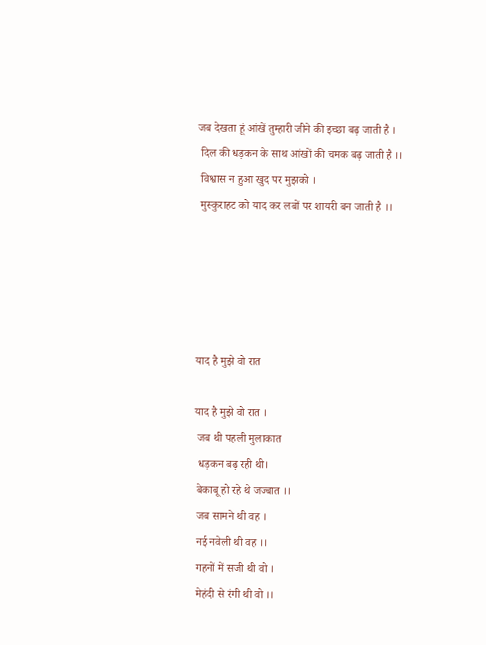जब देखता हूं आंखें तुम्हारी जीने की इच्छा बढ़ जाती है ।
 दिल की धड़कन के साथ आंखों की चमक बढ़ जाती है ।।
 विश्वास न हुआ खुद पर मुझको ।
 मुस्कुराहट को याद कर लबों पर शायरी बन जाती है ।।





याद है मुझे वो रात

याद है मुझे वो रात ।
 जब थी पहली मुलाकात
 धड़कन बढ़ रही थी।
 बेकाबू हो रहे थे जज्बात ।।
 जब सामने थी वह ।
 नई नवेली थी वह ।।
 गहनों में सजी थी वो ।
 मेहंदी से रंगी थी वो ।।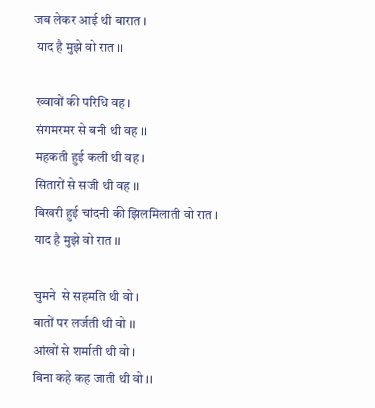जब लेकर आई थी बारात ।
 याद है मुझे वो रात ।।

 ख्वावों की परिधि वह ।
 संगमरमर से बनी थी वह ।।
 महकती हुई कली थी वह ।
 सितारों से सजी थी वह ।।
 बिखरी हुई चांदनी की झिलमिलाती वो रात ।
 याद है मुझे वो रात ।।

 चुमने  से सहमति थी वो ।
 बातों पर लर्जती थी वो ।।
 आंखों से शर्माती थी वो ।
 बिना कहे कह जाती थी वो ।।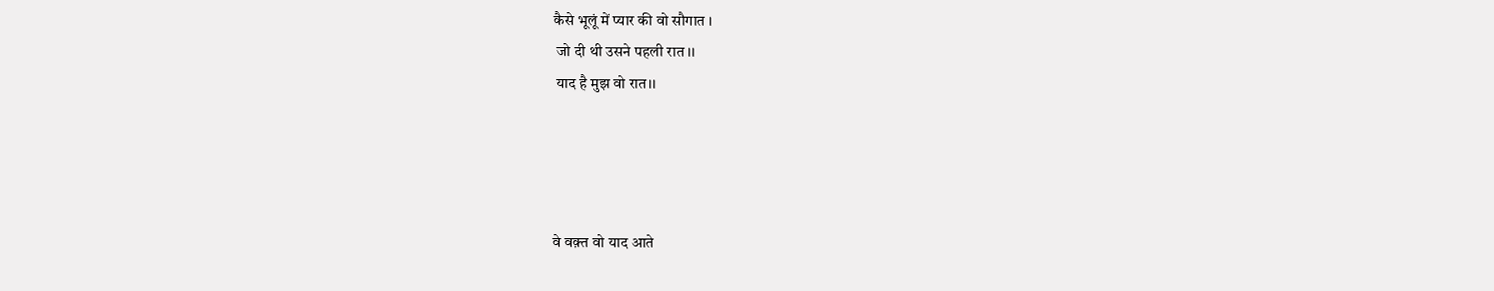कैसे भूलूं में प्यार की वो सौगात ।
 जो दी थी उसने पहली रात ।।
 याद है मुझ वो रात।।




वे वक़्त वो याद आते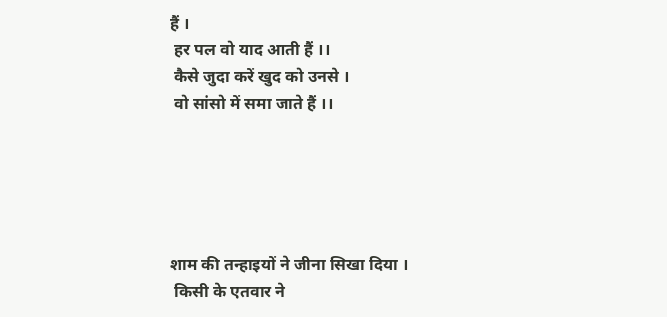हैं ।
 हर पल वो याद आती हैं ।।
 कैसे जुदा करें खुद को उनसे ।
 वो सांसो में समा जाते हैं ।।





शाम की तन्हाइयों ने जीना सिखा दिया ।
 किसी के एतवार ने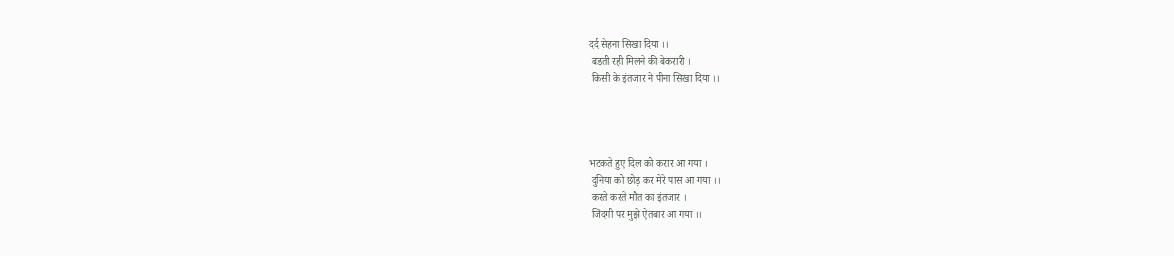दर्द सेहना सिखा दिया ।।
 बडती रही मिलने की बेकरारी ।
 किसी के इंतजार ने पीना सिखा दिया ।।




भटकते हुए दिल को करार आ गया ।
 दुनिया को छोड़ कर मेरे पास आ गया ।।
 करते करते मौत का इंतजार ।
 जिंदगी पर मुझे ऐतबार आ गया ।।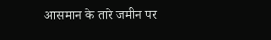आसमान के तारे जमीन पर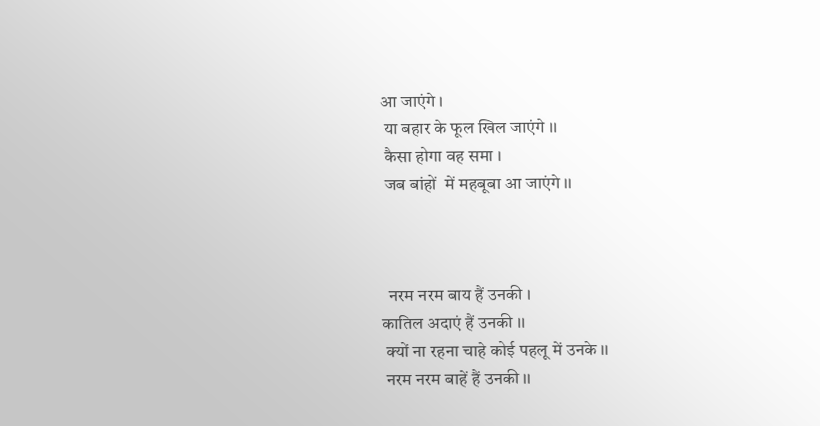आ जाएंगे ।
 या बहार के फूल खिल जाएंगे ।।
 कैसा होगा वह समा ।
 जब बांहों  में महबूबा आ जाएंगे ।।



  नरम नरम बाय हैं उनकी ।
कातिल अदाएं हैं उनकी ।।
 क्यों ना रहना चाहे कोई पहलू में उनके ।।
 नरम नरम बाहें हैं उनकी ।।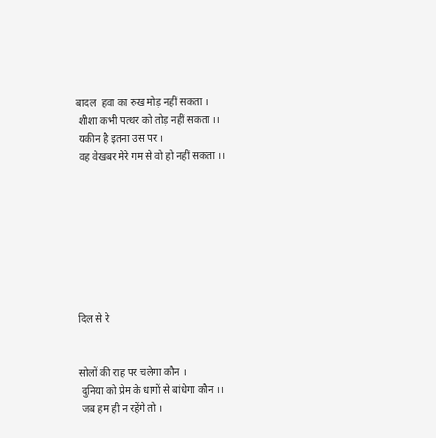बादल  हवा का रुख मोड़ नहीं सकता ।
 शीशा कभी पत्थर को तोड़ नहीं सकता ।।
 यकीन है इतना उस पर ।
 वह वेखबर मेरे गम से वो हो नहीं सकता ।।








दिल से रे


सोलों की राह पर चलेगा कौन ।
 दुनिया को प्रेम के धागों से बांधेगा कौन ।।
 जब हम ही न रहेंगे तो ।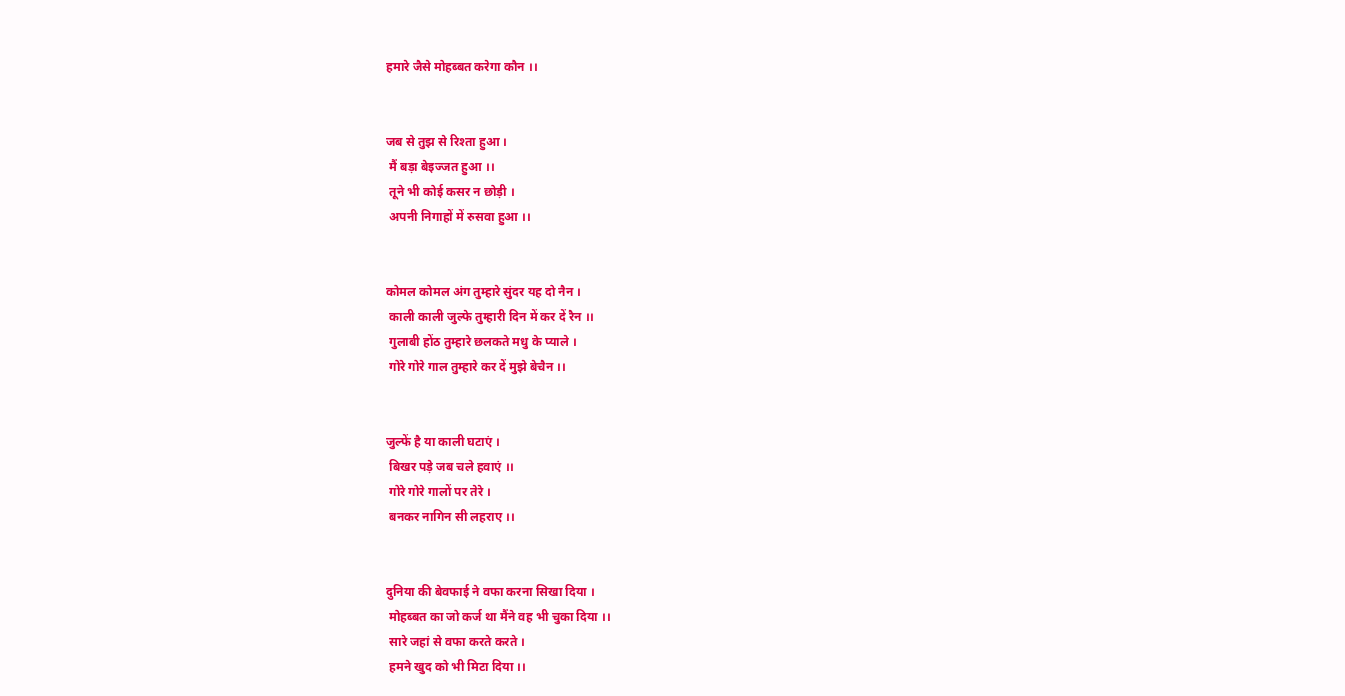हमारे जैसे मोहब्बत करेगा कौन ।।


जब से तुझ से रिश्ता हुआ ।
 मैं बड़ा बेइज्जत हुआ ।।
 तूने भी कोई कसर न छोड़ी ।
 अपनी निगाहों में रुसवा हुआ ।।


कोमल कोमल अंग तुम्हारे सुंदर यह दो नैन ।
 काली काली जुल्फे तुम्हारी दिन में कर दें रैन ।।
 गुलाबी होंठ तुम्हारे छलकते मधु के प्याले ।
 गोरे गोरे गाल तुम्हारे कर दें मुझे बेचैन ।।


जुल्फें है या काली घटाएं ।
 बिखर पड़े जब चले हवाएं ।।
 गोरे गोरे गालों पर तेरे ।
 बनकर नागिन सी लहराए ।।


दुनिया की बेवफाई ने वफा करना सिखा दिया ।
 मोहब्बत का जो कर्ज था मैंने वह भी चुका दिया ।।
 सारे जहां से वफा करते करते ।
 हमने खुद को भी मिटा दिया ।।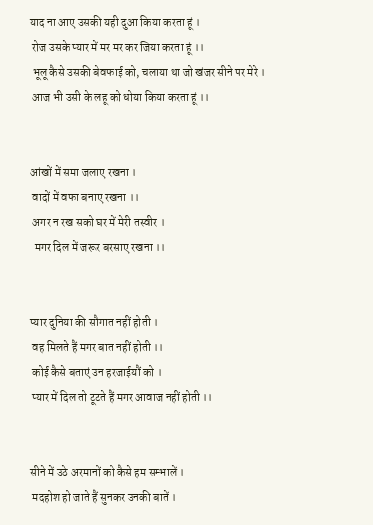याद ना आए उसकी यही दुआ किया करता हूं ।
 रोज उसके प्यार में मर मर कर जिया करता हूं ।।
 भूलू कैसे उसकी बेवफाई को, चलाया था जो खंजर सीने पर मेरे ।
 आज भी उसी के लहू को धोया किया करता हूं ।।


आंखों में समा जलाए रखना ।
 वादों में वफा बनाए रखना ।।
 अगर न रख सको घर में मेरी तस्वीर ।
  मगर दिल में जरूर बरसाए रखना ।।


प्यार दुनिया की सौगात नहीं होती ।
 वह मिलते हैं मगर बात नहीं होती ।।
 कोई कैसे बताएं उन हरजाईयौं को ।
 प्यार में दिल तो टूटते हैं मगर आवाज नहीं होती ।।


सीने में उठे अरमानों को कैसे हम सम्भालें ।
 मदहोश हो जाते हैं सुनकर उनकी बातें ।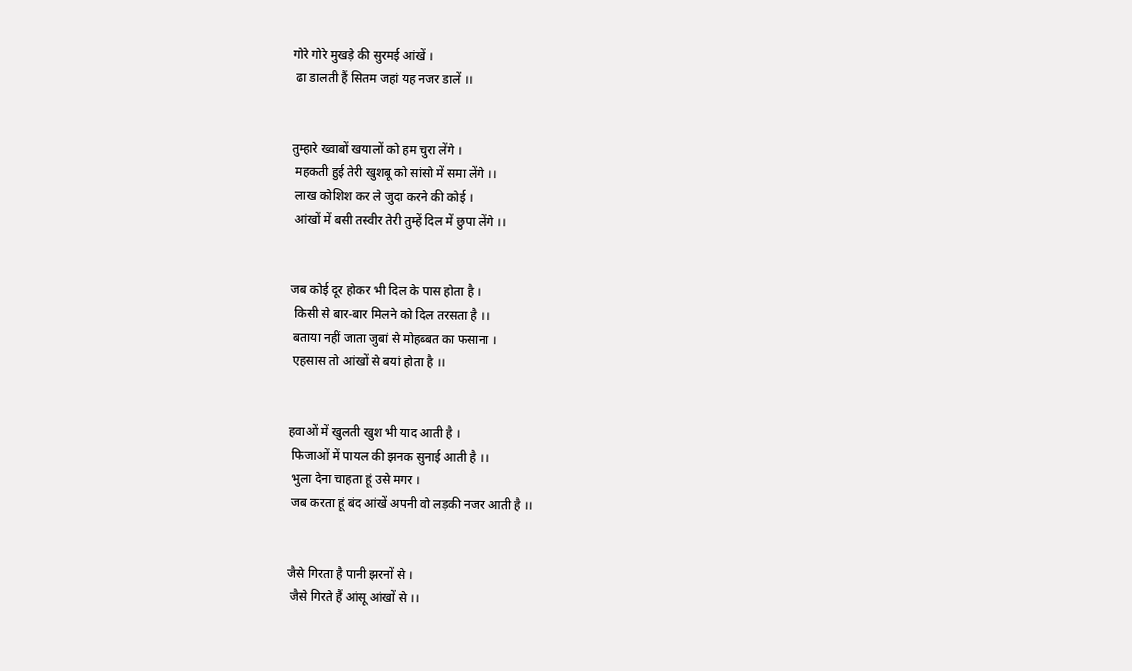गोरे गोरे मुखड़े की सुरमई आंखें ।
 ढा डालती हैं सितम जहां यह नजर डालें ।।


तुम्हारे ख्वाबों खयालों को हम चुरा लेंगे ।
 महकती हुई तेरी खुशबू को सांसो में समा लेंगे ।।
 लाख कोशिश कर ले जुदा करने की कोई ।
 आंखों में बसी तस्वीर तेरी तुम्हें दिल में छुपा लेंगे ।।


जब कोई दूर होकर भी दिल के पास होता है ।
 किसी से बार-बार मिलने को दिल तरसता है ।।
 बताया नहीं जाता जुबां से मोहब्बत का फसाना ।
 एहसास तो आंखों से बयां होता है ।।


हवाओं में खुलती खुश भी याद आती है ।
 फिजाओं में पायल की झनक सुनाई आती है ।।
 भुला देना चाहता हूं उसे मगर ।
 जब करता हूं बंद आंखें अपनी वो लड़की नजर आती है ।।


जैसे गिरता है पानी झरनों से ।
 जैसे गिरते हैं आंसू आंखों से ।।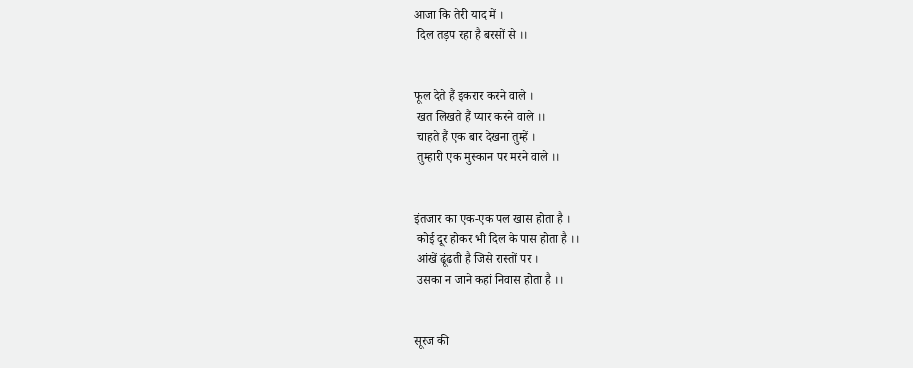आजा कि तेरी याद में ।
 दिल तड़प रहा है बरसों से ।।


फूल देते हैं इकरार करने वाले ।
 खत लिखते हैं प्यार करने वाले ।।
 चाहते हैं एक बार देखना तुम्हें ।
 तुम्हारी एक मुस्कान पर मरने वाले ।।


इंतजार का एक-एक पल खास होता है ।
 कोई दूर होकर भी दिल के पास होता है ।।
 आंखें ढूंढती है जिसे रास्तों पर ।
 उसका न जाने कहां निवास होता है ।।


सूरज की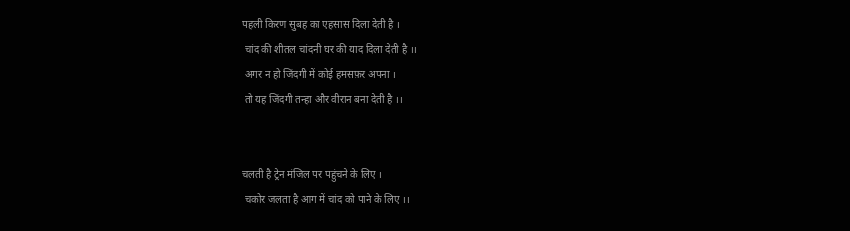पहली किरण सुबह का एहसास दिला देती है ।
 चांद की शीतल चांदनी घर की याद दिला देती है ।।
 अगर न हो जिंदगी में कोई हमसफ़र अपना ।
 तो यह जिंदगी तन्हा और वीरान बना देती है ।।


चलती है ट्रेन मंजिल पर पहुंचने के लिए ।
 चकोर जलता है आग में चांद को पाने के लिए ।।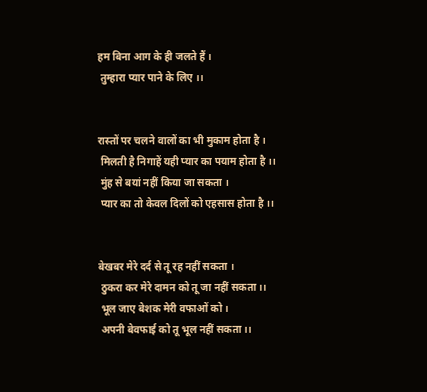हम बिना आग के ही जलते हैं ।
 तुम्हारा प्यार पाने के लिए ।।


रास्तों पर चलने वालों का भी मुकाम होता है ।
 मिलती है निगाहें यही प्यार का पयाम होता है ।।
 मुंह से बयां नहीं किया जा सकता ।
 प्यार का तो केवल दिलों को एहसास होता है ।।


बेखबर मेरे दर्द से तू रह नहीं सकता ।
 ठुकरा कर मेरे दामन को तू जा नहीं सकता ।।
 भूल जाए बेशक मेरी वफाओं को ।
 अपनी बेवफाई को तू भूल नहीं सकता ।।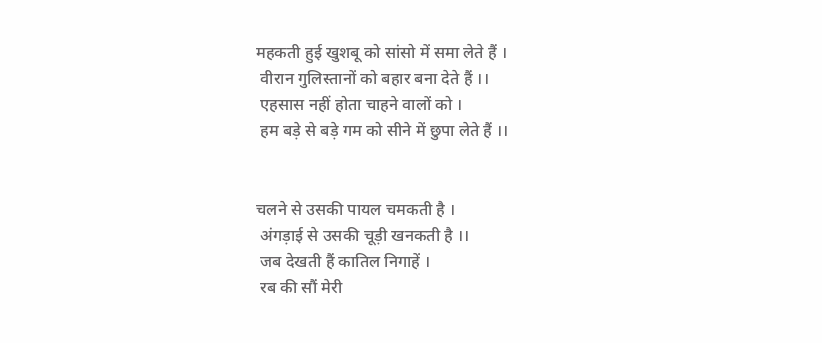महकती हुई खुशबू को सांसो में समा लेते हैं ।
 वीरान गुलिस्तानों को बहार बना देते हैं ।।
 एहसास नहीं होता चाहने वालों को ।
 हम बड़े से बड़े गम को सीने में छुपा लेते हैं ।।


चलने से उसकी पायल चमकती है ।
 अंगड़ाई से उसकी चूड़ी खनकती है ।।
 जब देखती हैं कातिल निगाहें ।
 रब की सौं मेरी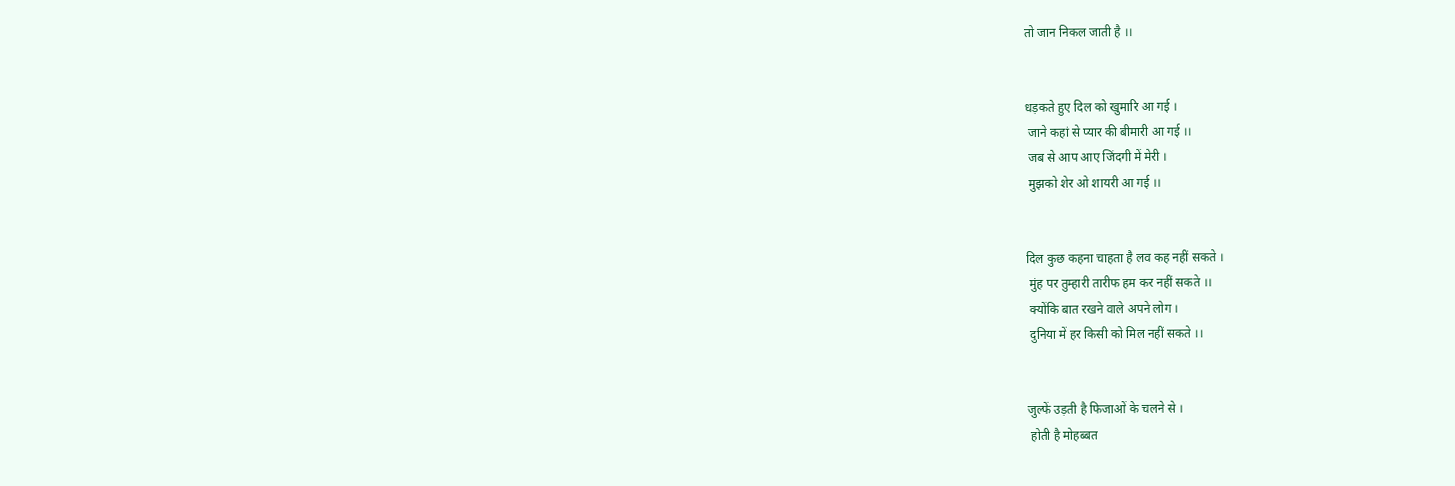तो जान निकल जाती है ।।


धड़कते हुए दिल को खुमारि आ गई ।
 जाने कहां से प्यार की बीमारी आ गई ।।
 जब से आप आए जिंदगी में मेरी ।
 मुझको शेर ओ शायरी आ गई ।।


दिल कुछ कहना चाहता है लव कह नहीं सकते ।
 मुंह पर तुम्हारी तारीफ हम कर नहीं सकते ।।
 क्योंकि बात रखने वाले अपने लोग ।
 दुनिया में हर किसी को मिल नहीं सकते ।।


जुल्फें उड़ती है फिजाओं के चलने से ।
 होती है मोहब्बत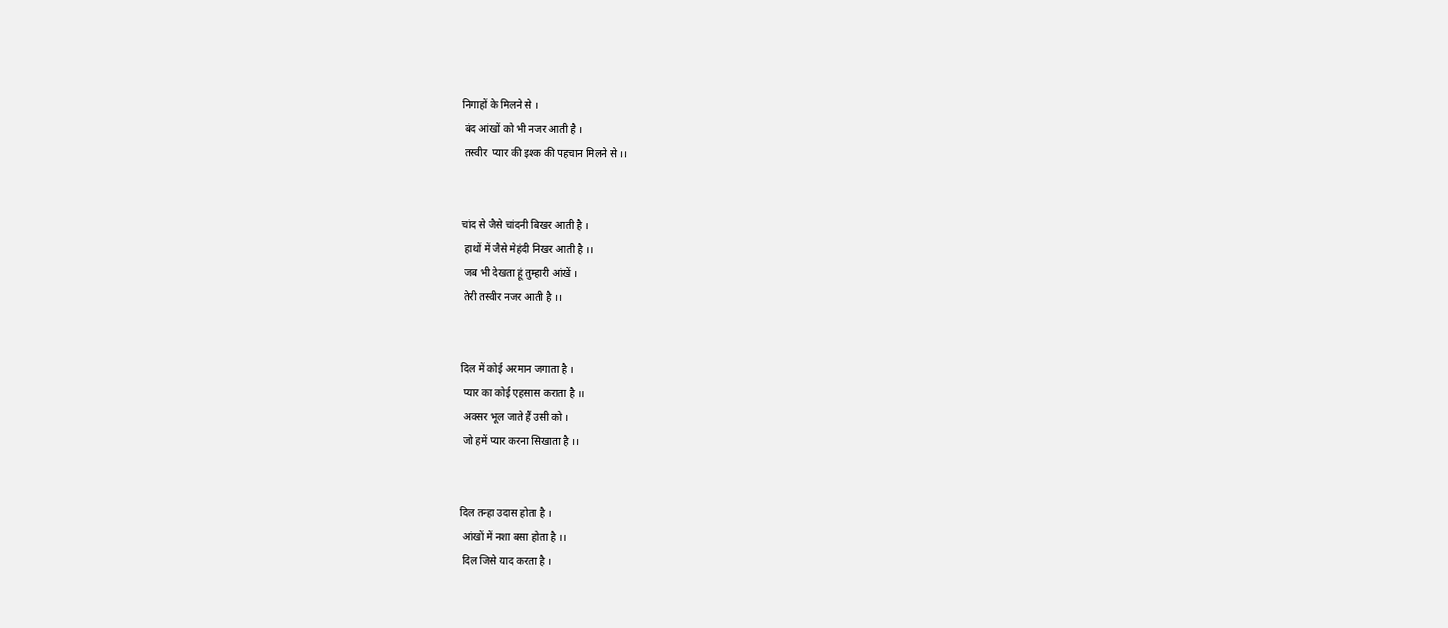निगाहों के मिलने से ।
 बंद आंखों को भी नजर आती है ।
 तस्वीर  प्यार की इश्क की पहचान मिलने से ।।


चांद से जैसे चांदनी बिखर आती है ।
 हाथों में जैसे मेहंदी निखर आती है ।।
 जब भी देखता हूं तुम्हारी आंखें ।
 तेरी तस्वीर नजर आती है ।।


दिल में कोई अरमान जगाता है ।
 प्यार का कोई एहसास कराता है ।।
 अक्सर भूल जाते हैं उसी को ।
 जो हमें प्यार करना सिखाता है ।।


दिल तन्हा उदास होता है ।
 आंखों में नशा बसा होता है ।।
 दिल जिसे याद करता है ।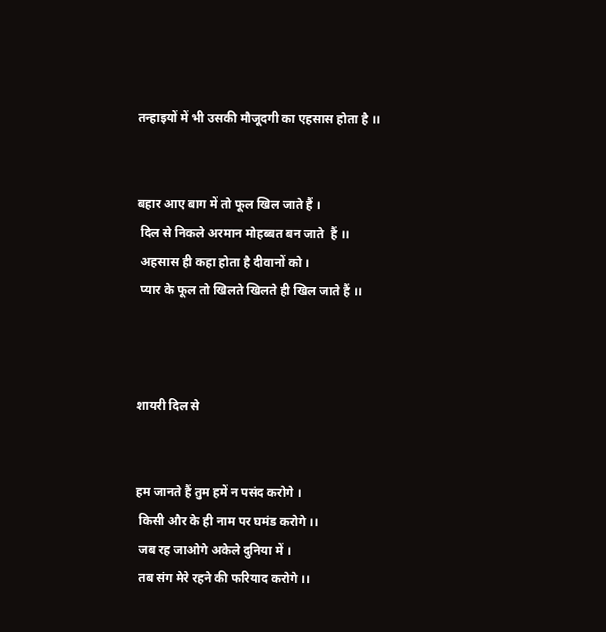तन्हाइयों में भी उसकी मौजूदगी का एहसास होता है ।।


बहार आए बाग में तो फूल खिल जाते हैं ।
 दिल से निकले अरमान मोहब्बत बन जाते  हैं ।।
 अहसास ही कहा होता है दीवानों को ।
 प्यार के फूल तो खिलते खिलते ही खिल जाते हैं ।।



शायरी दिल से


हम जानते हैं तुम हमें न पसंद करोगे ।
 किसी और के ही नाम पर घमंड करोगे ।।
 जब रह जाओगे अकेले दुनिया में ।
 तब संग मेरे रहने की फरियाद करोगे ।।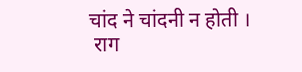चांद ने चांदनी न होती ।
 राग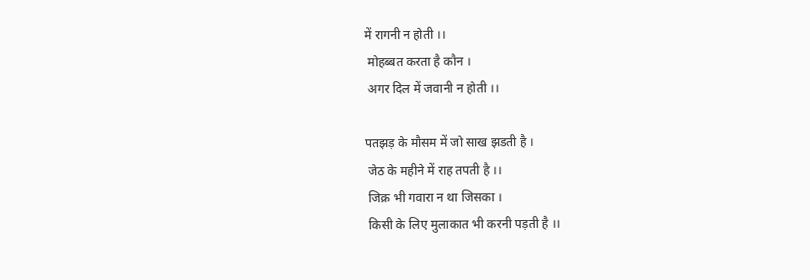में रागनी न होती ।।
 मोहब्बत करता है कौन ।
 अगर दिल में जवानी न होती ।।

पतझड़ के मौसम में जो साख झडती है ।
 जेठ के महीने में राह तपती है ।।
 जिक्र भी गवारा न था जिसका ।
 किसी के लिए मुलाकात भी करनी पड़ती है ।।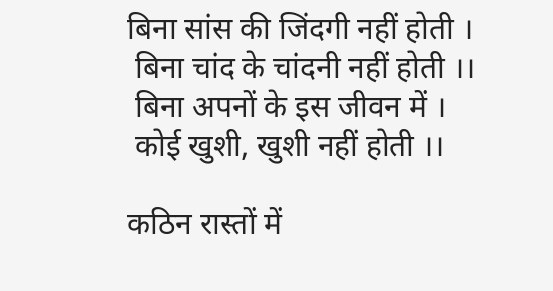बिना सांस की जिंदगी नहीं होती ।
 बिना चांद के चांदनी नहीं होती ।।
 बिना अपनों के इस जीवन में ।
 कोई खुशी, खुशी नहीं होती ।।

कठिन रास्तों में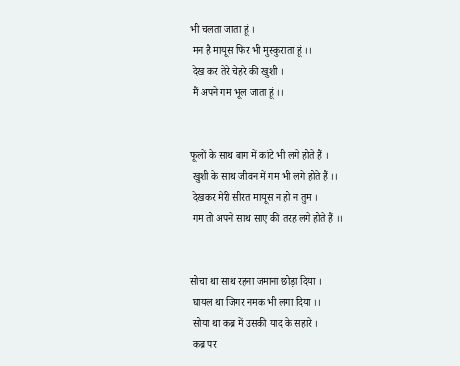भी चलता जाता हूं ।
 मन है मायूस फिर भी मुस्कुराता हूं ।।
 देख कर तेरे चेहरे की खुशी ।
 मैं अपने गम भूल जाता हूं ।।


फूलों के साथ बाग में कांटे भी लगे होते हैं ।
 खुशी के साथ जीवन में गम भी लगे होते हैं ।।
 देखकर मेरी सीरत मायूस न हो न तुम ।
 गम तो अपने साथ साए की तरह लगे होते हैं ।।


सोचा था साथ रहना जमाना छोड़ा दिया ।
 घायल था जिगर नमक भी लगा दिया ।।
 सोया था कब्र में उसकी याद के सहारे ।
 कब्र पर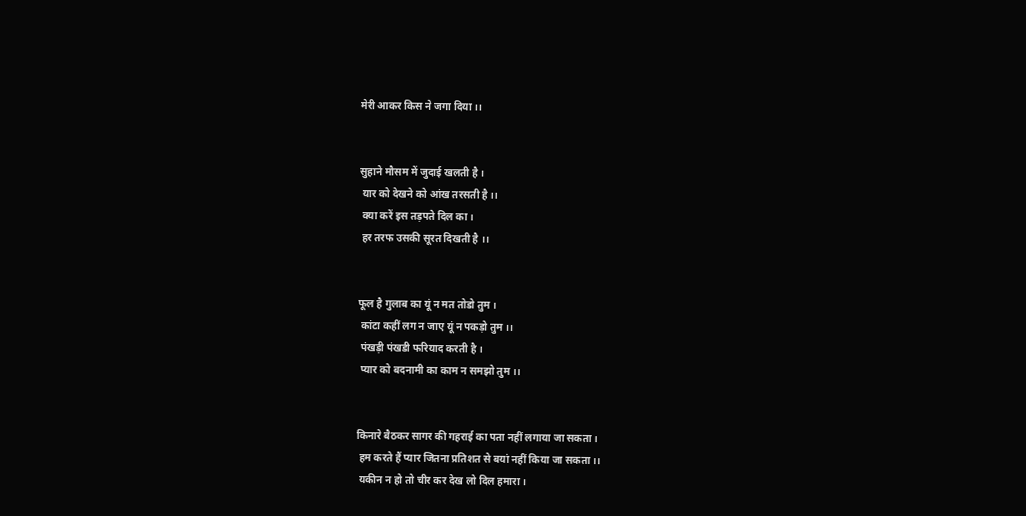मेरी आकर किस ने जगा दिया ।।


सुहाने मौसम में जुदाई खलती है ।
 यार को देखने को आंख तरसती है ।।
 क्या करें इस तड़पते दिल का ।
 हर तरफ उसकी सूरत दिखती है ।।


फूल है गुलाब का यूं न मत तोडो तुम ।
 कांटा कहीं लग न जाए यूं न पकड़ो तुम ।।
 पंखड़ी पंखडी फरियाद करती है ।
 प्यार को बदनामी का काम न समझो तुम ।।


किनारे बैठकर सागर की गहराई का पता नहीं लगाया जा सकता ।
 हम करते हैं प्यार जितना प्रतिशत से बयां नहीं किया जा सकता ।।
 यकीन न हो तो चीर कर देख लो दिल हमारा ।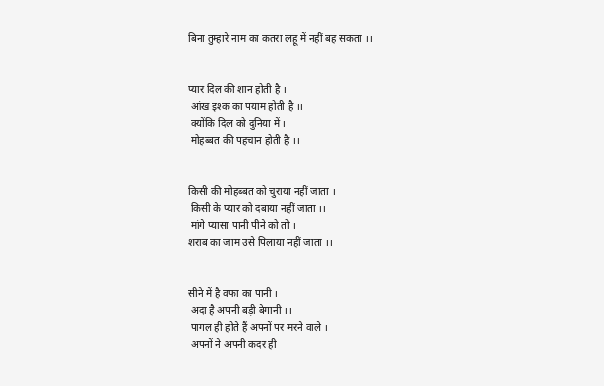बिना तुम्हारे नाम का कतरा लहू में नहीं बह सकता ।।


प्यार दिल की शान होती है ।
 आंख इश्क का पयाम होती है ।।
 क्योंकि दिल को दुनिया में ।
 मोहब्बत की पहचान होती है ।।


किसी की मोहब्बत को चुराया नहीं जाता ।
 किसी के प्यार को दबाया नहीं जाता ।।
 मांगे प्यासा पानी पीने को तो ।
शराब का जाम उसे पिलाया नहीं जाता ।।


सीने में है वफा का पानी ।
 अदा है अपनी बड़ी बेगानी ।।
 पागल ही होते हैं अपनों पर मरने वाले ।
 अपनों ने अपनी कदर ही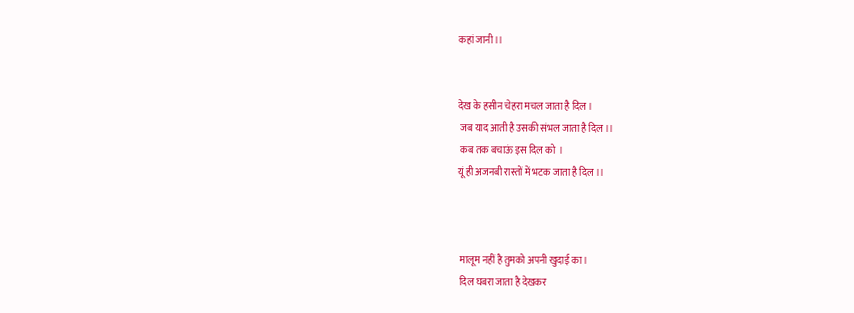कहां जानी ।।


देख के हसीन चेहरा मचल जाता है दिल ।
 जब याद आती है उसकी संभल जाता है दिल ।।
 कब तक बचाऊं इस दिल को  ।
यूं ही अजनबी रास्तों में भटक जाता है दिल ।।



 मालूम नहीं है तुमको अपनी खुदाई का ।
 दिल घबरा जाता है देखकर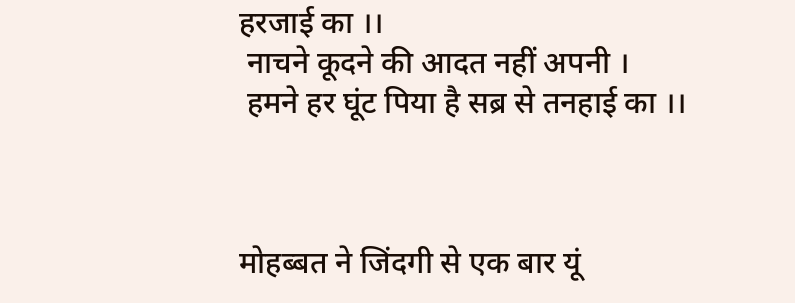हरजाई का ।।
 नाचने कूदने की आदत नहीं अपनी ।
 हमने हर घूंट पिया है सब्र से तनहाई का ।।



मोहब्बत ने जिंदगी से एक बार यूं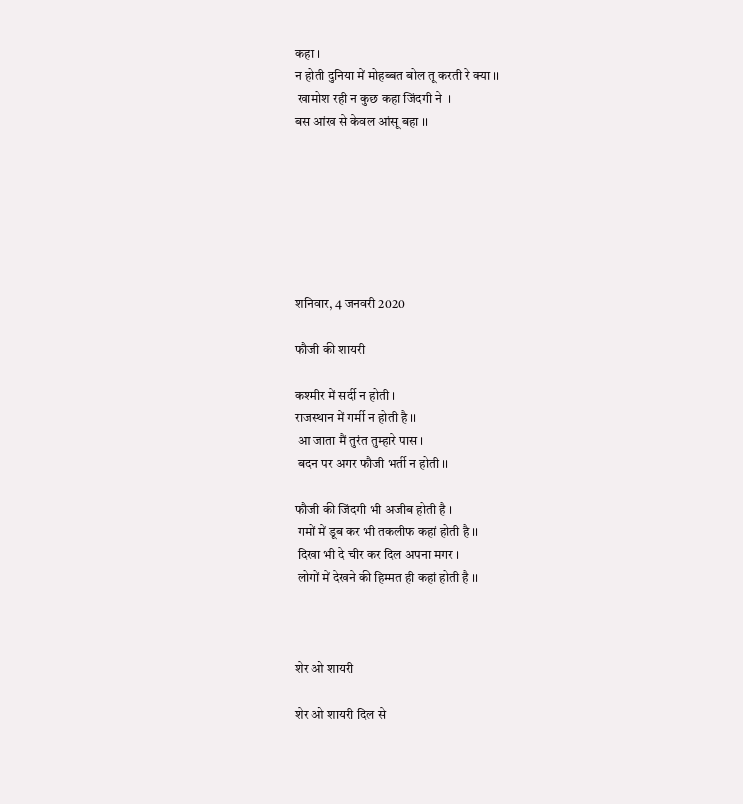कहा ।
न होती दुनिया में मोहब्बत बोल तू करती रे क्या ।।
 खामोश रही न कुछ कहा जिंदगी ने  ।
बस आंख से केवल आंसू बहा ।।







शनिवार, 4 जनवरी 2020

फौजी की शायरी

कश्मीर में सर्दी न होती ।
राजस्थान में गर्मी न होती है ।।
 आ जाता मैं तुरंत तुम्हारे पास ।
 बदन पर अगर फौजी भर्ती न होती ।।

फौजी की जिंदगी भी अजीब होती है ।
 गमों में डूब कर भी तकलीफ कहां होती है ।।
 दिखा भी दे चीर कर दिल अपना मगर ।
 लोगों में देखने की हिम्मत ही कहां होती है ।।



शेर ओ शायरी

शेर ओ शायरी दिल से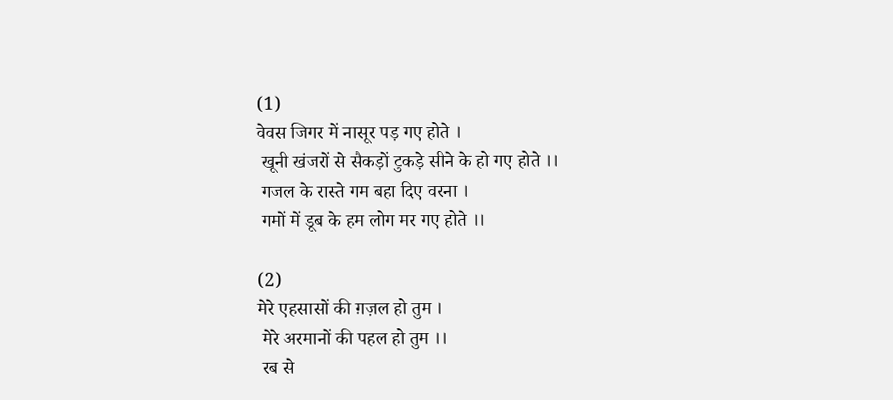(1)
वेवस जिगर में नासूर पड़ गए होते ।
 खूनी खंजरों से सैकड़ों टुकड़े सीने के हो गए होते ।।
 गजल के रास्ते गम बहा दिए वरना ।
 गमों में डूब के हम लोग मर गए होते ।।

(2)
मेरे एहसासों की ग़ज़ल हो तुम ।
 मेरे अरमानों की पहल हो तुम ।।
 रब से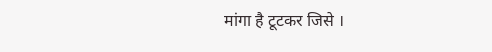मांगा है टूटकर जिसे ।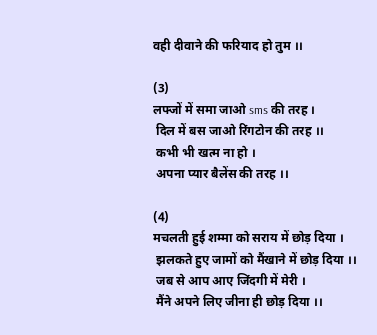वही दीवाने की फरियाद हो तुम ।।

(3)
लफ्जों में समा जाओ sms की तरह ।
 दिल में बस जाओ रिंगटोन की तरह ।।
 कभी भी खत्म ना हो ।
 अपना प्यार बैलेंस की तरह ।।

(4)
मचलती हुई शम्मा को सराय में छोड़ दिया ।
 झलकते हुए जामों को मैंखाने में छोड़ दिया ।।
 जब से आप आए जिंदगी में मेरी ।
 मैंने अपने लिए जीना ही छोड़ दिया ।।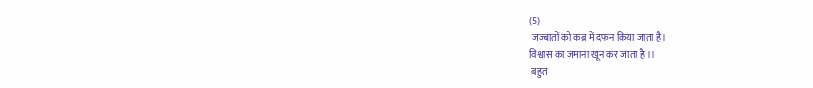(5)
 जज्बातों को कब्र में दफन किया जाता है।
विश्वास का जमाना खून कर जाता है ।।
 बहुत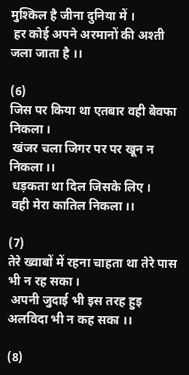मुश्किल है जीना दुनिया में ।
 हर कोई अपने अरमानों की अश्ती जला जाता है ।।

(6)
जिस पर किया था एतबार वही बेवफा निकला ।
 खंजर चला जिगर पर पर खून न निकला ।।
 धड़कता था दिल जिसके लिए ।
 वही मेरा कातिल निकला ।।

(7)
तेरे ख्वाबों में रहना चाहता था तेरे पास भी न रह सका ।
 अपनी जुदाई भी इस तरह हुइ अलविदा भी न कह सका ।।

(8)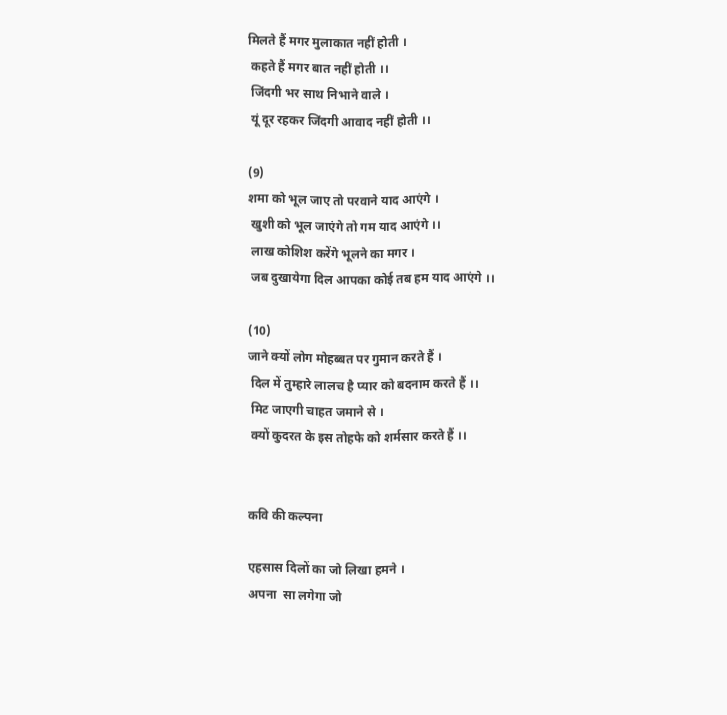मिलते हैं मगर मुलाकात नहीं होती ।
 कहते हैं मगर बात नहीं होती ।।
 जिंदगी भर साथ निभाने वाले ।
 यूं दूर रहकर जिंदगी आवाद नहीं होती ।।

(9)
शमा को भूल जाए तो परवाने याद आएंगे ।
 खुशी को भूल जाएंगे तो गम याद आएंगे ।।
 लाख कोशिश करेंगे भूलने का मगर ।
 जब दुखायेगा दिल आपका कोई तब हम याद आएंगे ।।

(10)
जाने क्यों लोग मोहब्बत पर गुमान करते हैं ।
 दिल में तुम्हारे लालच है प्यार को बदनाम करते हैं ।।
 मिट जाएगी चाहत जमाने से ।
 क्यों कुदरत के इस तोहफे को शर्मसार करते हैं ।।


कवि की कल्पना

एहसास दिलों का जो लिखा हमने ।
अपना  सा लगेगा जो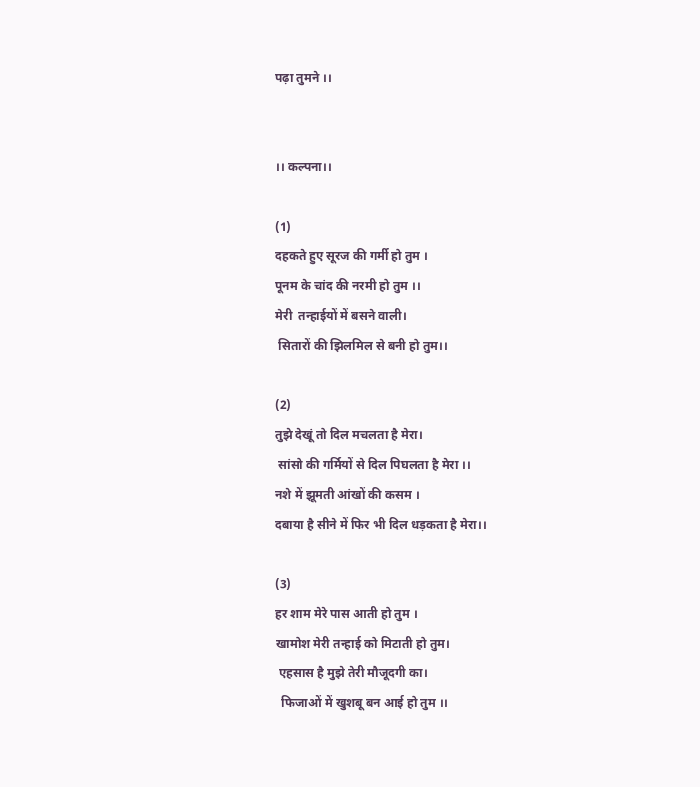पढ़ा तुमने ।।


।। कल्पना।।

(1)
दहकते हुए सूरज की गर्मी हो तुम ।
पूनम के चांद की नरमी हो तुम ।।
मेरी  तन्हाईयों में बसने वाली।
 सितारों की झिलमिल से बनी हो तुम।।

(2)
तुझे देखूं तो दिल मचलता है मेरा।
 सांसो की गर्मियों से दिल पिघलता है मेरा ।।
नशे में झूमती आंखों की कसम ।
दबाया है सीने में फिर भी दिल धड़कता है मेरा।।

(3)
हर शाम मेरे पास आती हो तुम ।
खामोश मेरी तन्हाई को मिटाती हो तुम।
 एहसास है मुझे तेरी मौजूदगी का।
  फिजाओं में खुशबू बन आई हो तुम ।।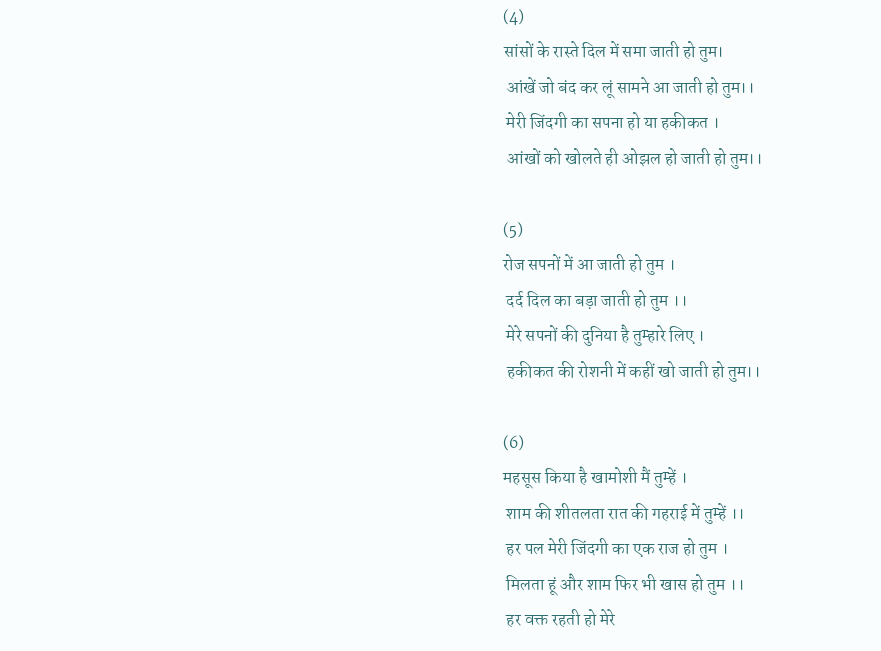(4)
सांसों के रास्ते दिल में समा जाती हो तुम।
 आंखें जो बंद कर लूं सामने आ जाती हो तुम।।
 मेरी जिंदगी का सपना हो या हकीकत ।
 आंखों को खोलते ही ओझल हो जाती हो तुम।।

(5)
रोज सपनों में आ जाती हो तुम ।
 दर्द दिल का बड़ा जाती हो तुम ।।
 मेरे सपनों की दुनिया है तुम्हारे लिए ।
 हकीकत की रोशनी में कहीं खो जाती हो तुम।।

(6)
महसूस किया है खामोशी मैं तुम्हें ।
 शाम की शीतलता रात की गहराई में तुम्हें ।।
 हर पल मेरी जिंदगी का एक राज हो तुम ।
 मिलता हूं और शाम फिर भी खास हो तुम ।।
 हर वक्त रहती हो मेरे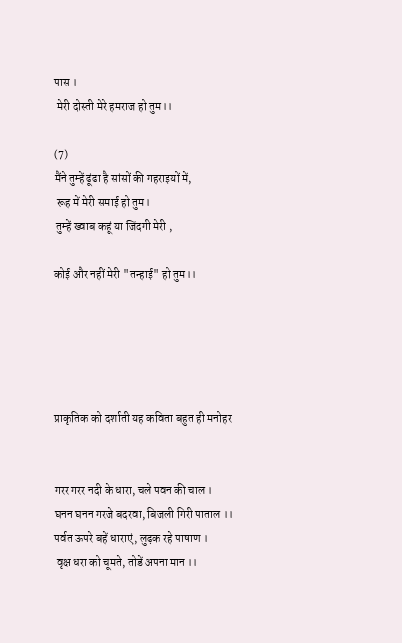पास ।
 मेरी दोस्ती मेरे हमराज हो तुम।।

(7)
मैंने तुम्हें ढूंढा है सांसों की गहराइयों में,
 रूह में मेरी समाई हो तुम।
 तुम्हें ख्वाब कहूं या जिंदगी मेरी ,

कोई और नहीं मेरी "तन्हाई" हो तुम।।





प्राकृतिक को दर्शाती यह कविता बहुत ही मनोहर


गरर गरर नदी के धारा, चले पवन की चाल ।
घनन घनन गरजे बदरवा, बिजली गिरी पाताल ।।
पर्वत ऊपरे बहें धाराएं, लुढ़क रहे पाषाण ।
 वृक्ष धरा को चूमते, तोडें अपना मान ।।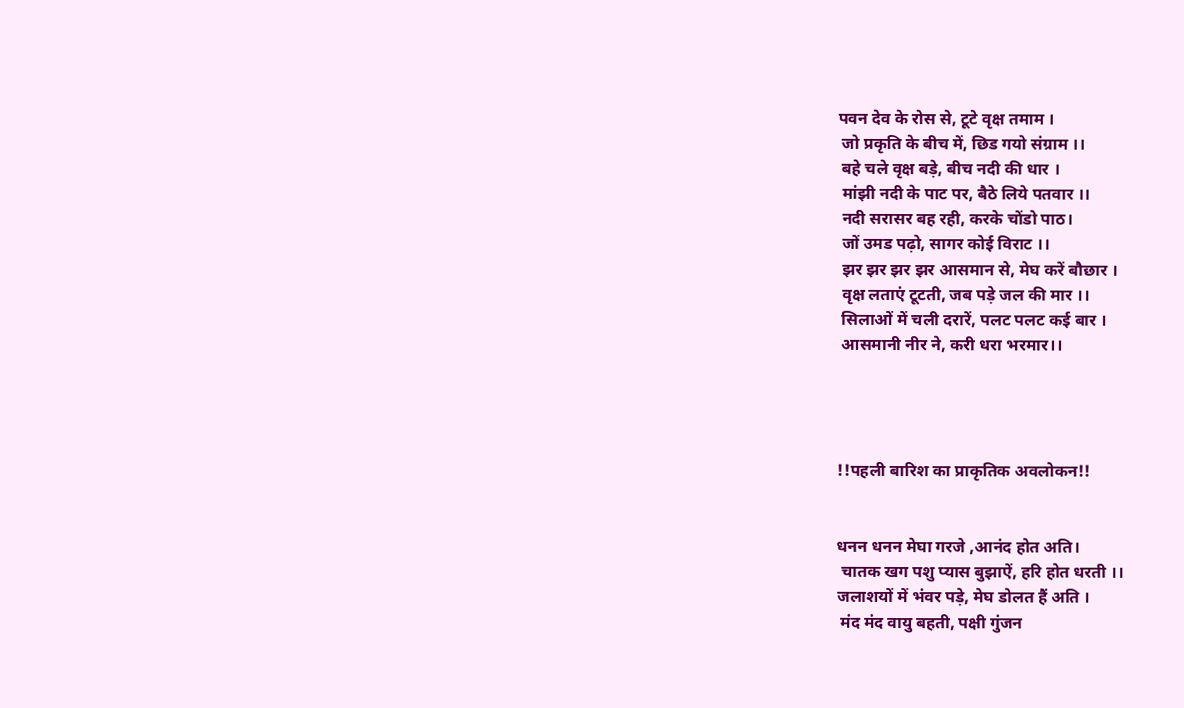पवन देव के रोस से, टूटे वृक्ष तमाम ।
 जो प्रकृति के बीच में, छिड गयो संग्राम ।।
 बहे चले वृक्ष बड़े, बीच नदी की धार ।
 मांझी नदी के पाट पर, बैठे लिये पतवार ।।
 नदी सरासर बह रही, करके चोंडो पाठ।
 जों उमड पढ़ो, सागर कोई विराट ।।
 झर झर झर झर आसमान से, मेघ करें बौछार ।
 वृक्ष लताएं टूटती, जब पड़े जल की मार ।।
 सिलाओं में चली दरारें, पलट पलट कई बार ।
 आसमानी नीर ने, करी धरा भरमार।।




!!पहली बारिश का प्राकृतिक अवलोकन!!


धनन धनन मेघा गरजे ,आनंद होत अति।
 चातक खग पशु प्यास बुझाऐं, हरि होत धरती ।।
जलाशयों में भंवर पड़े, मेघ डोलत हैं अति ।
 मंद मंद वायु बहती, पक्षी गुंजन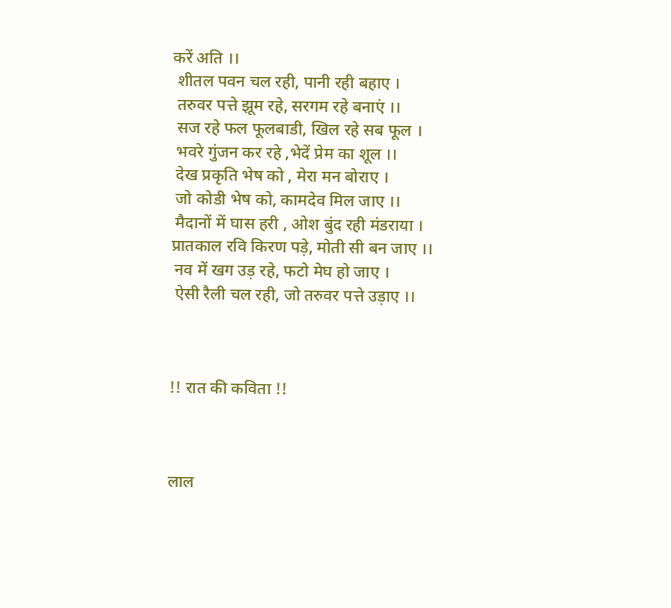करें अति ।।
 शीतल पवन चल रही, पानी रही बहाए ।
 तरुवर पत्ते झूम रहे, सरगम रहे बनाएं ।।
 सज रहे फल फूलबाडी, खिल रहे सब फूल ।
 भवरे गुंजन कर रहे ,भेदें प्रेम का शूल ।।
 देख प्रकृति भेष को , मेरा मन बोराए ।
 जो कोडी भेष को, कामदेव मिल जाए ।।
 मैदानों में घास हरी , ओश बुंद रही मंडराया ।
प्रातकाल रवि किरण पड़े, मोती सी बन जाए ।।
 नव में खग उड़ रहे, फटो मेघ हो जाए ।
 ऐसी रैली चल रही, जो तरुवर पत्ते उड़ाए ।।



!! रात की कविता !!



लाल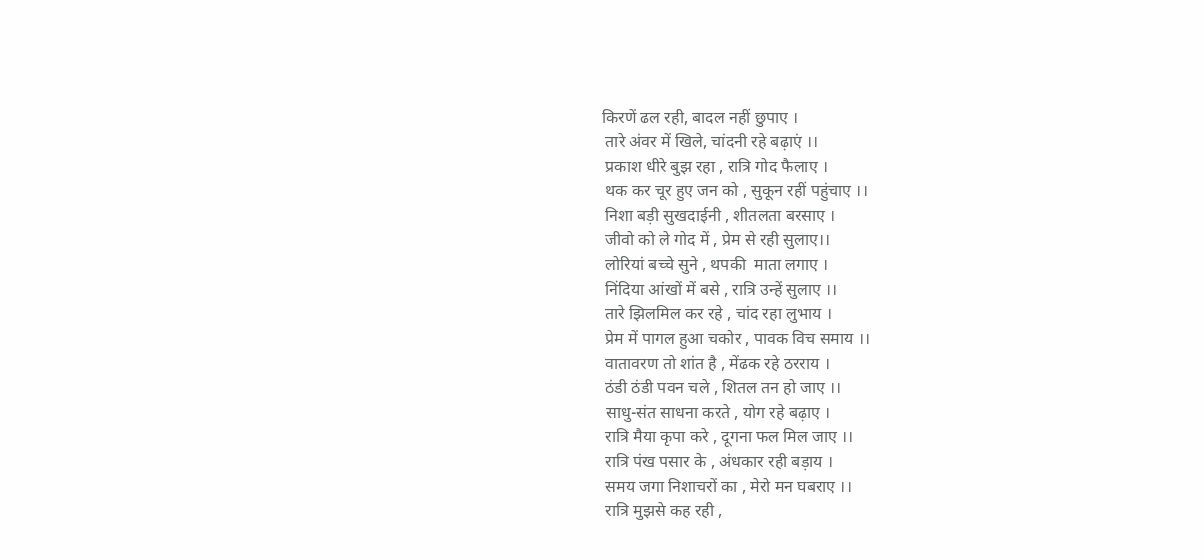किरणें ढल रही, बादल नहीं छुपाए ।
 तारे अंवर में खिले, चांदनी रहे बढ़ाएं ।।
 प्रकाश धीरे बुझ रहा , रात्रि गोद फैलाए ।
 थक कर चूर हुए जन को , सुकून रहीं पहुंचाए ।।
 निशा बड़ी सुखदाईनी , शीतलता बरसाए ।
 जीवो को ले गोद में , प्रेम से रही सुलाए।।
 लोरियां बच्चे सुने , थपकी  माता लगाए ।
 निंदिया आंखों में बसे , रात्रि उन्हें सुलाए ।।
 तारे झिलमिल कर रहे , चांद रहा लुभाय ।
 प्रेम में पागल हुआ चकोर , पावक विच समाय ।।
 वातावरण तो शांत है , मेंढक रहे ठरराय ।
 ठंडी ठंडी पवन चले , शितल तन हो जाए ।।
 साधु-संत साधना करते , योग रहे बढ़ाए ।
 रात्रि मैया कृपा करे , दूगना फल मिल जाए ।।
 रात्रि पंख पसार के , अंधकार रही बड़ाय ।
 समय जगा निशाचरों का , मेरो मन घबराए ।।
 रात्रि मुझसे कह रही ,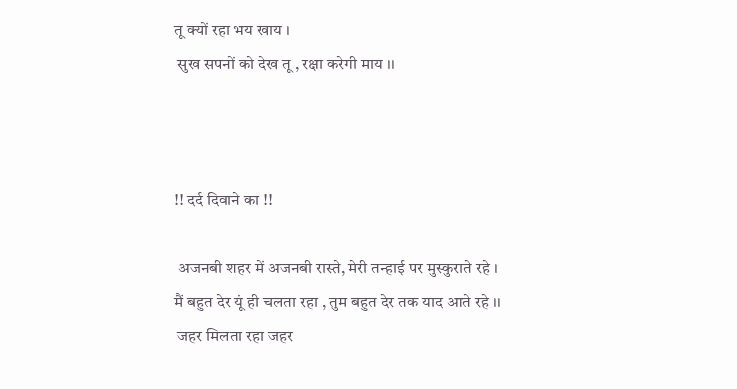तू क्यों रहा भय खाय ।
 सुख सपनों को देख तू , रक्षा करेगी माय ।।



!! दर्द दिवाने का !!

 अजनबी शहर में अजनबी रास्ते, मेरी तन्हाई पर मुस्कुराते रहे ।
मैं बहुत देर यूं ही चलता रहा , तुम बहुत देर तक याद आते रहे ।।
 जहर मिलता रहा जहर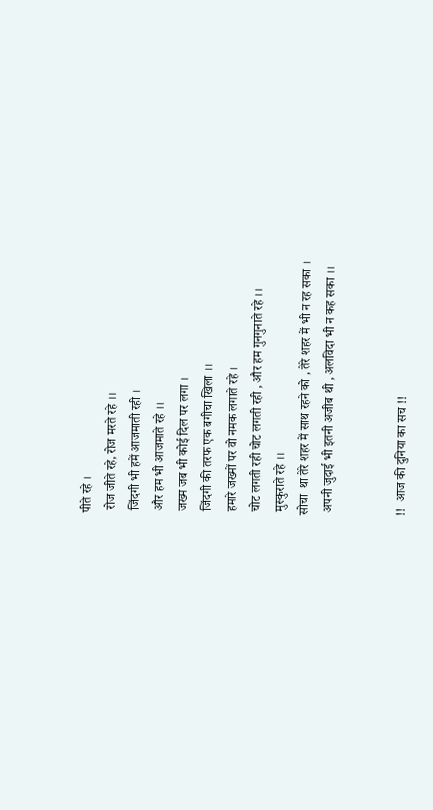पीते रहे ।
 रोज जीते रहे, रोज मरते रहे ।।
 जिंदगी भी हमें आजमाती रही ।
 और हम भी आजमाते रहे ।।
 जख्म जब भी कोई दिल पर लगा ।
 जिंदगी की तरफ एक बगीचा खिला ।।
 हमारे जख्मों पर वो नमक लगाते रहे ।
 चोट लगती रही चोट लगती रही , और हम गुनगुनाते रहे ।।
 मुस्कुराते रहे ।।
सोचा  था तेरे शहर में साथ रहने को , तेरे शहर में भी न रह सका ।
 अपनी जुदाई भी इतनी अजीब थी , अलविदा भी न कह सका ।।


!!  आज की दुनिया का सच !!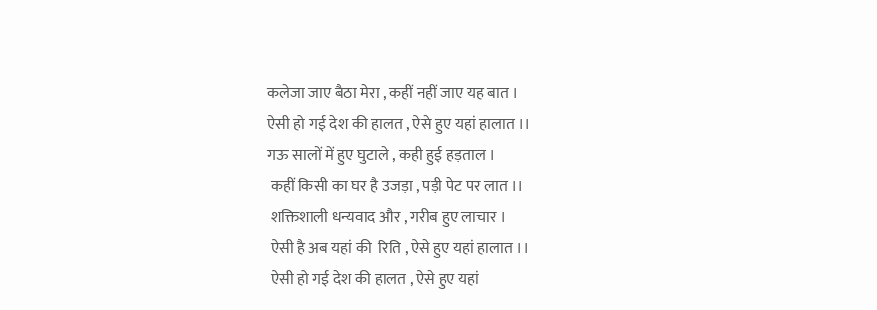कलेजा जाए बैठा मेरा , कहीं नहीं जाए यह बात ।
ऐसी हो गई देश की हालत , ऐसे हुए यहां हालात ।।
गऊ सालों में हुए घुटाले , कही हुई हड़ताल ।
 कहीं किसी का घर है उजड़ा , पड़ी पेट पर लात ।।
 शक्तिशाली धन्यवाद और , गरीब हुए लाचार ।
 ऐसी है अब यहां की  रिति , ऐसे हुए यहां हालात ।।
 ऐसी हो गई देश की हालत , ऐसे हुए यहां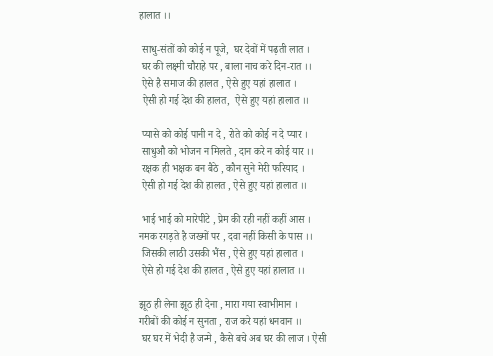हालात ।।

 साधु-संतों को कोई न पूजे,  घर देवों में पढ़ती लात ।
 घर की लक्ष्मी चौराहे पर , बाला नाच करे दिन-रात ।।
 ऐसे है समाज की हालत , ऐसे हुए यहां हालात ।
 ऐसी हो गई देश की हालत,  ऐसे हुए यहां हालात ।।

 प्यासे को कोई पानी न दे , रोते को कोई न दे प्यार ।
 साधुऔ को भोजन न मिलते , दान करे न कोई यार ।।
 रक्षक ही भक्षक बन बैठे , कौन सुने मेरी फरियाद ।
 ऐसी हो गई देश की हालत , ऐसे हुए यहां हालात ।।

 भाई भाई को मारेपीटे , प्रेम की रही नहीं कहीं आस ।
नमक रगड़ते है जख्मों पर , दवा नहीं किसी के पास ।।
 जिसकी लाठी उसकी भैंस , ऐसे हुए यहां हालात ।
 ऐसे हो गई देश की हालत , ऐसे हुए यहां हालात ।।

झूठ ही लेना झूठ ही देना , मारा गया स्वाभीमान ।
गरीबों की कोई न सुनता , राज करे यहां धनवान ।।
 घर घर में भेदी है जन्मे , कैसे बचे अब घर की लाज । ऐसी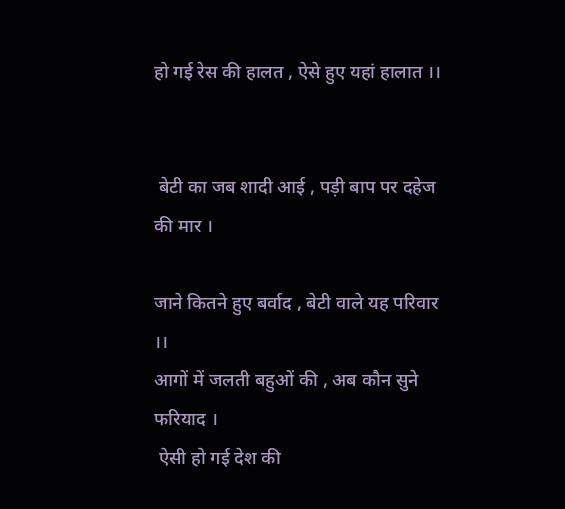हो गई रेस की हालत , ऐसे हुए यहां हालात ।।


 बेटी का जब शादी आई , पड़ी बाप पर दहेज की मार ।

जाने कितने हुए बर्वाद , बेटी वाले यह परिवार ।।
आगों में जलती बहुओं की , अब कौन सुने फरियाद ।
 ऐसी हो गई देश की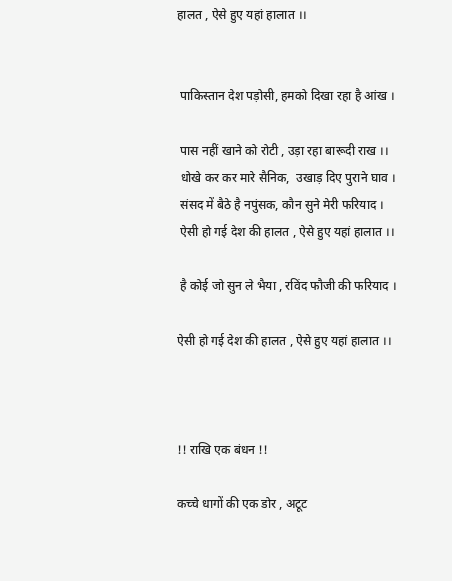हालत , ऐसे हुए यहां हालात ।।


 पाकिस्तान देश पड़ोसी, हमको दिखा रहा है आंख ।

 पास नहीं खाने को रोटी , उड़ा रहा बारूदी राख ।।
 धोखे कर कर मारे सैनिक,  उखाड़ दिए पुराने घाव ।
 संसद में बैठे है नपुंसक, कौन सुने मेरी फरियाद ।
 ऐसी हो गई देश की हालत , ऐसे हुए यहां हालात ।।

 है कोई जो सुन ले भैया , रविंद फौजी की फरियाद ।

ऐसी हो गई देश की हालत , ऐसे हुए यहां हालात ।।



!! राखि एक बंधन !!

कच्चे धागों की एक डोर , अटूट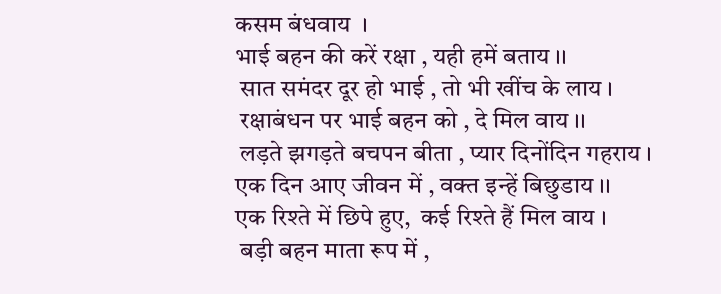कसम बंधवाय  ।
भाई बहन की करें रक्षा , यही हमें बताय ।।
 सात समंदर दूर हो भाई , तो भी खींच के लाय ।
 रक्षाबंधन पर भाई बहन को , दे मिल वाय ।।
 लड़ते झगड़ते बचपन बीता , प्यार दिनोंदिन गहराय ।
एक दिन आए जीवन में , वक्त इन्हें बिछुडाय ।।
एक रिश्ते में छिपे हुए,  कई रिश्ते हैं मिल वाय ।
 बड़ी बहन माता रूप में ,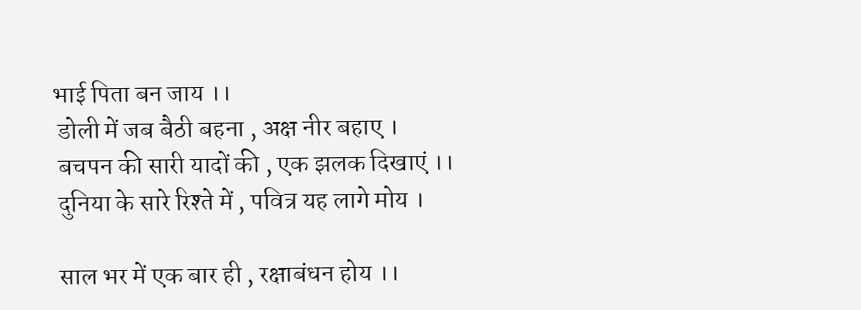भाई पिता बन जाय ।।
 डोली में जब बैठी बहना , अक्ष नीर बहाए ।
 बचपन की सारी यादों की , एक झलक दिखाएं ।।
 दुनिया के सारे रिश्ते में , पवित्र यह लागे मोय ।

 साल भर में एक बार ही , रक्षाबंधन होय ।।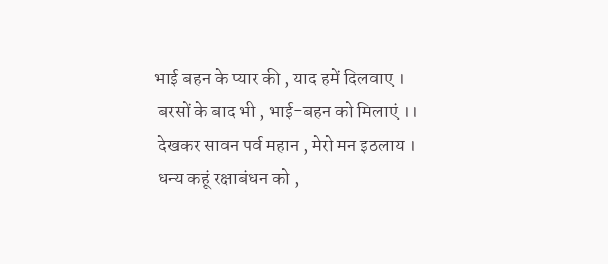भाई बहन के प्यार की , याद हमें दिलवाए ।
 बरसों के बाद भी , भाई-बहन को मिलाएं ।।
 देखकर सावन पर्व महान , मेरो मन इठलाय ।
 धन्य कहूं रक्षाबंधन को ,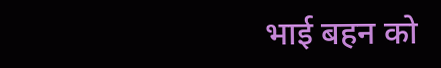भाई बहन को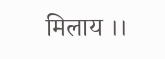मिलाय ।।